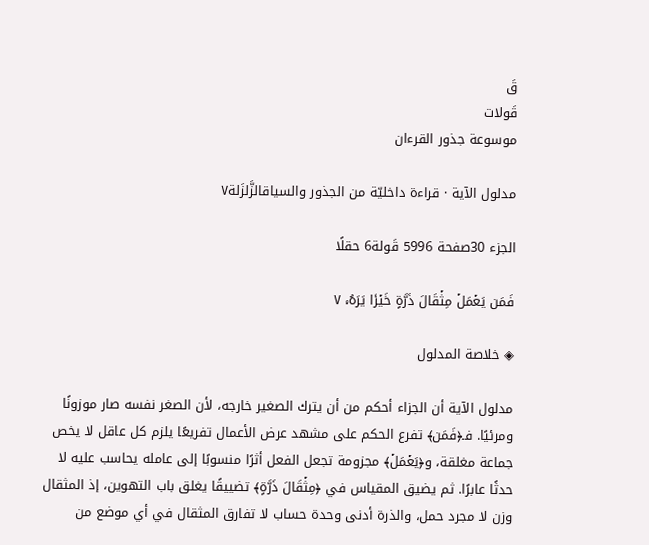قَ
قَولات
موسوعة جذور القرءان

مدلول الآية · قراءة داخليّة من الجذور والسياقالزَّلزَلة٧

الجزء 30صفحة 5996 قَولة6 حقلًا

فَمَن يَعۡمَلۡ مِثۡقَالَ ذَرَّةٍ خَيۡرٗا يَرَهُۥ ٧

◈ خلاصة المدلول

مدلول الآية أن الجزاء أحكم من أن يترك الصغير خارجه، لأن الصغر نفسه صار موزونًا ومرئيًا. فـ﴿فَمَن﴾ تفرع الحكم على مشهد عرض الأعمال تفريعًا يلزم كل عاقل لا يخص جماعة مغلقة، و﴿يَعۡمَلۡ﴾ مجزومة تجعل الفعل أثرًا منسوبًا إلى عامله يحاسب عليه لا حدثًا عابرًا. ثم يضيق المقياس في ﴿مِثۡقَالَ ذَرَّةٍ﴾ تضييقًا يغلق باب التهوين، إذ المثقال وزن لا مجرد حمل، والذرة أدنى وحدة حساب لا تفارق المثقال في أي موضع من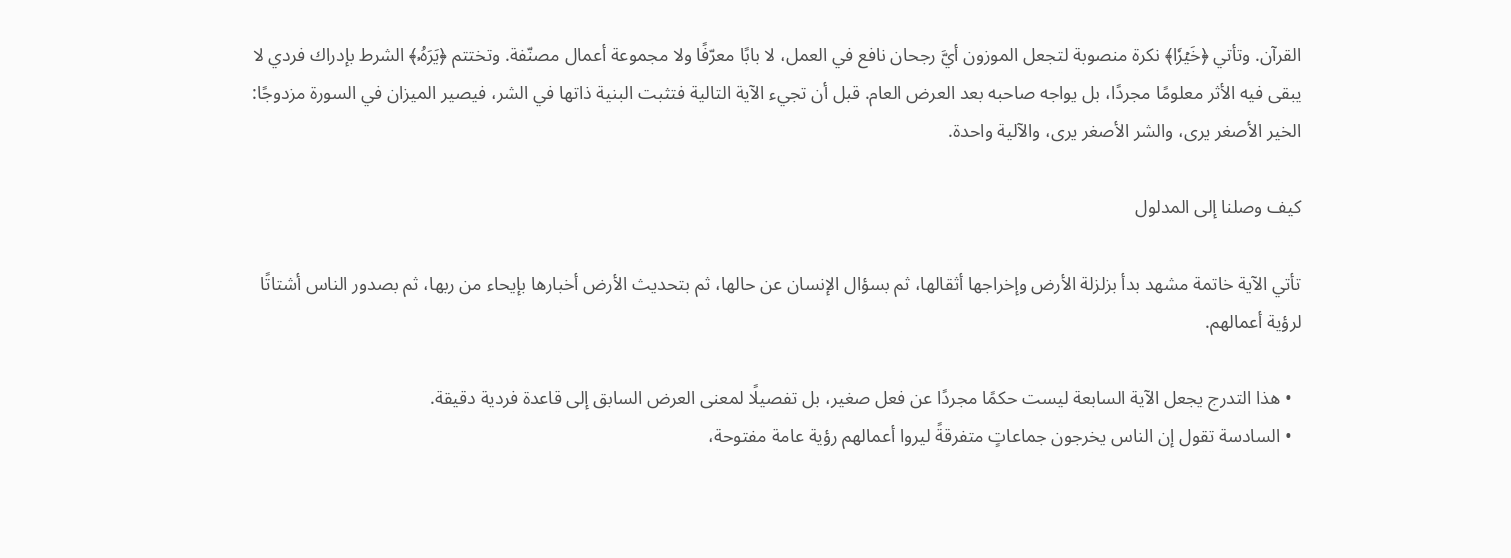القرآن. وتأتي ﴿خَيۡرٗا﴾ نكرة منصوبة لتجعل الموزون أيَّ رجحان نافع في العمل، لا بابًا معرّفًا ولا مجموعة أعمال مصنّفة. وتختتم ﴿يَرَهُۥ﴾ الشرط بإدراك فردي لا يبقى فيه الأثر معلومًا مجردًا، بل يواجه صاحبه بعد العرض العام. قبل أن تجيء الآية التالية فتثبت البنية ذاتها في الشر، فيصير الميزان في السورة مزدوجًا: الخير الأصغر يرى، والشر الأصغر يرى، والآلية واحدة.

كيف وصلنا إلى المدلول

تأتي الآية خاتمة مشهد بدأ بزلزلة الأرض وإخراجها أثقالها، ثم بسؤال الإنسان عن حالها، ثم بتحديث الأرض أخبارها بإيحاء من ربها، ثم بصدور الناس أشتاتًا لرؤية أعمالهم.

  • هذا التدرج يجعل الآية السابعة ليست حكمًا مجردًا عن فعل صغير، بل تفصيلًا لمعنى العرض السابق إلى قاعدة فردية دقيقة.
  • السادسة تقول إن الناس يخرجون جماعاتٍ متفرقةً ليروا أعمالهم رؤية عامة مفتوحة،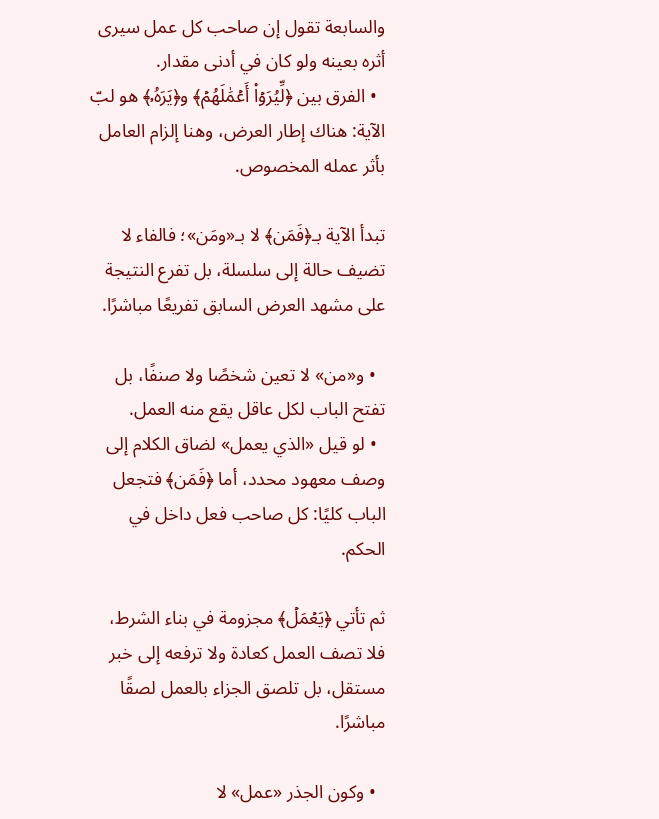والسابعة تقول إن صاحب كل عمل سيرى أثره بعينه ولو كان في أدنى مقدار.
  • الفرق بين ﴿لِّيُرَوۡاْ أَعۡمَٰلَهُمۡ﴾ و﴿يَرَهُۥ﴾ هو لبّ الآية: هناك إطار العرض، وهنا إلزام العامل بأثر عمله المخصوص.

تبدأ الآية بـ﴿فَمَن﴾ لا بـ«ومَن»؛ فالفاء لا تضيف حالة إلى سلسلة، بل تفرع النتيجة على مشهد العرض السابق تفريعًا مباشرًا.

  • و«من» لا تعين شخصًا ولا صنفًا، بل تفتح الباب لكل عاقل يقع منه العمل.
  • لو قيل «الذي يعمل» لضاق الكلام إلى وصف معهود محدد، أما ﴿فَمَن﴾ فتجعل الباب كليًا: كل صاحب فعل داخل في الحكم.

ثم تأتي ﴿يَعۡمَلۡ﴾ مجزومة في بناء الشرط، فلا تصف العمل كعادة ولا ترفعه إلى خبر مستقل، بل تلصق الجزاء بالعمل لصقًا مباشرًا.

  • وكون الجذر «عمل» لا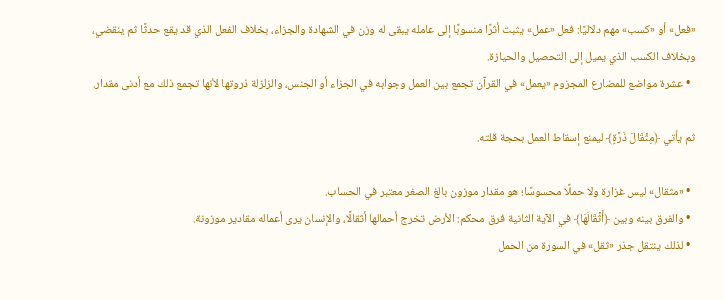«فعل» أو «كسب» مهم دلاليًا: فعل «عمل» يثبت أثرًا منسوبًا إلى عامله يبقى له وزن في الشهادة والجزاء، بخلاف الفعل الذي قد يقع حدثًا ثم ينقضي، وبخلاف الكسب الذي يميل إلى التحصيل والحيازة.
  • عشرة مواضع للمضارع المجزوم «يعمل» في القرآن تجمع بين العمل وجوابه في الجزاء أو الجنس، والزلزلة ذروتها لأنها تجمع ذلك مع أدنى مقدار.

ثم يأتي ﴿مِثۡقَالَ ذَرَّةٍ﴾ ليمنع إسقاط العمل بحجة قلته.

  • «مثقال» ليس غزارة ولا حملًا محسوسًا؛ هو مقدار موزون بالغ الصغر معتبر في الحساب.
  • والفرق بينه وبين ﴿أَثۡقَالَهَا﴾ في الآية الثانية فرق محكم: الأرض تخرج أحمالها أثقالًا، والإنسان يرى أعماله مقادير موزونة.
  • لذلك ينتقل جذر «ثقل» في السورة من الحمل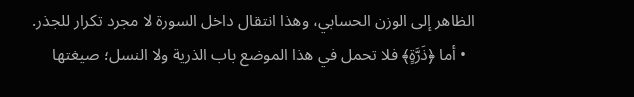الظاهر إلى الوزن الحسابي، وهذا انتقال داخل السورة لا مجرد تكرار للجذر.
  • أما ﴿ذَرَّةٍ﴾ فلا تحمل في هذا الموضع باب الذرية ولا النسل؛ صيغتها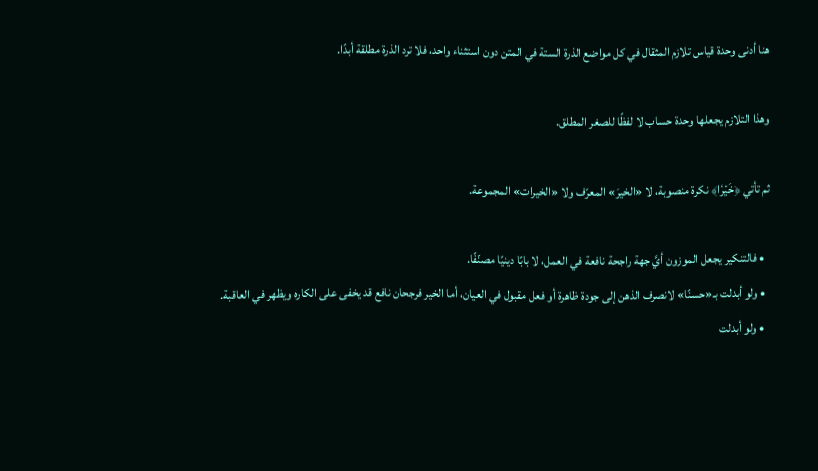هنا أدنى وحدة قياس تلازم المثقال في كل مواضع الذرة الستة في المتن دون استثناء واحد، فلا ترد الذرة مطلقة أبدًا.

وهذا التلازم يجعلها وحدة حساب لا لفظًا للصغر المطلق.

ثم تأتي ﴿خَيۡرٗا﴾ نكرة منصوبة، لا «الخيرَ» المعرّف ولا «الخيرات» المجموعة.

  • فالتنكير يجعل الموزون أيَّ جهة راجحة نافعة في العمل، لا بابًا دينيًا مصنّفًا.
  • ولو أبدلت بـ«حسنًا» لانصرف الذهن إلى جودة ظاهرة أو فعل مقبول في العيان، أما الخير فرجحان نافع قد يخفى على الكاره ويظهر في العاقبة.
  • ولو أبدلت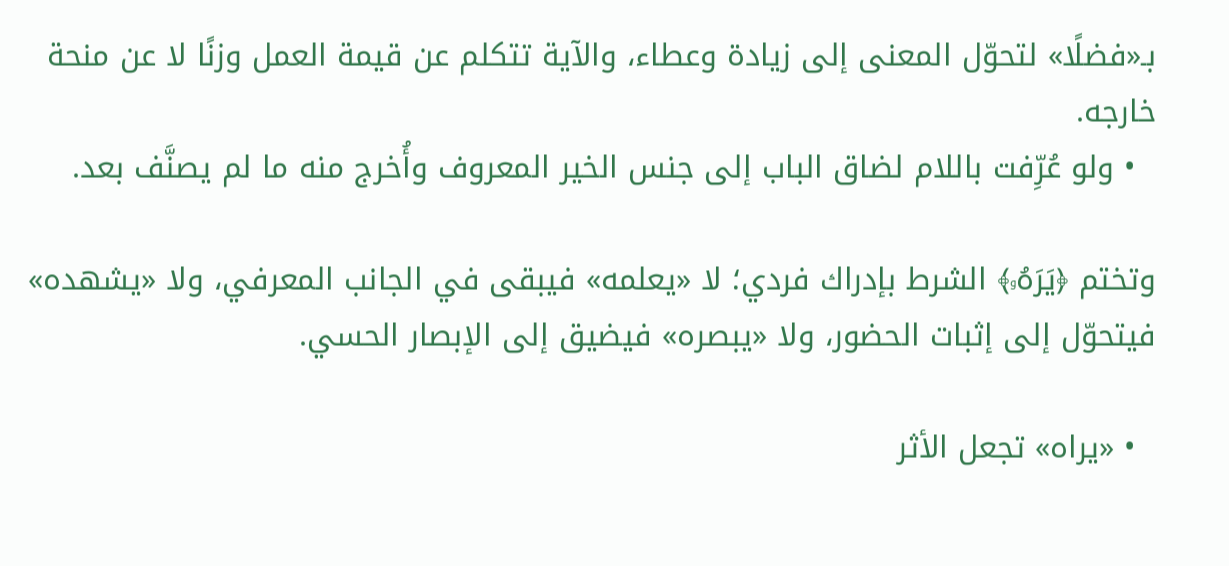بـ«فضلًا» لتحوّل المعنى إلى زيادة وعطاء، والآية تتكلم عن قيمة العمل وزنًا لا عن منحة خارجه.
  • ولو عُرِّفت باللام لضاق الباب إلى جنس الخير المعروف وأُخرج منه ما لم يصنَّف بعد.

وتختم ﴿يَرَهُۥ﴾ الشرط بإدراك فردي؛ لا «يعلمه» فيبقى في الجانب المعرفي، ولا «يشهده» فيتحوّل إلى إثبات الحضور، ولا «يبصره» فيضيق إلى الإبصار الحسي.

  • «يراه» تجعل الأثر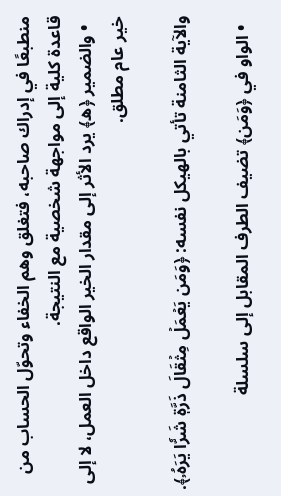منطبعًا في إدراك صاحبه، فتغلق وهم الخفاء وتحوّل الحساب من قاعدة كلية إلى مواجهة شخصية مع النتيجة.
  • والضمير ﴿ه﴾ يرد الأثر إلى مقدار الخير الواقع داخل العمل، لا إلى خير عام مطلق.

والآية الثامنة تأتي بالهيكل نفسه: ﴿وَمَن يَعۡمَلۡ مِثۡقَالَ ذَرَّةٖ شَرّٗا يَرَهُۥ﴾.

  • الواو في ﴿وَمَن﴾ تضيف الطرف المقابل إلى سلسلة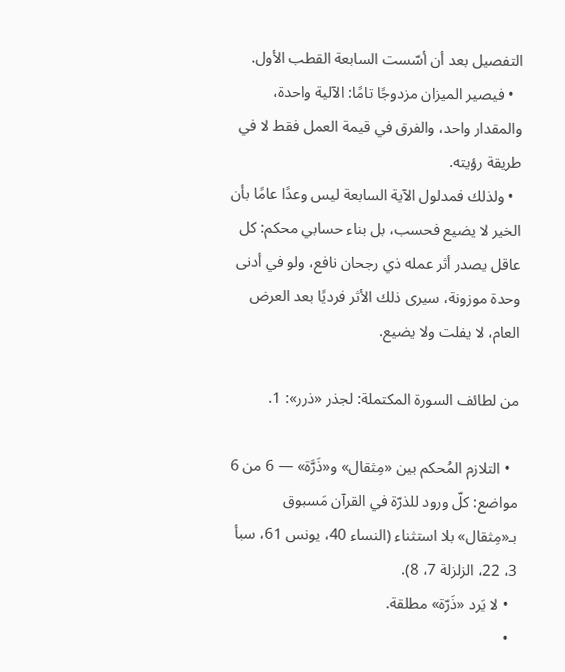التفصيل بعد أن أسّست السابعة القطب الأول.
  • فيصير الميزان مزدوجًا تامًا: الآلية واحدة، والمقدار واحد، والفرق في قيمة العمل فقط لا في طريقة رؤيته.
  • ولذلك فمدلول الآية السابعة ليس وعدًا عامًا بأن الخير لا يضيع فحسب، بل بناء حسابي محكم: كل عاقل يصدر أثر عمله ذي رجحان نافع، ولو في أدنى وحدة موزونة، سيرى ذلك الأثر فرديًا بعد العرض العام، لا يفلت ولا يضيع.

من لطائف السورة المكتملة: لجذر «ذرر»: 1.

  • التلازم المُحكم بين «مِثقال» و«ذَرَّة» — 6 من 6 مواضع: كلّ ورود للذرّة في القرآن مَسبوق بـ«مِثقال» بلا استثناء (النساء 40، يونس 61، سبأ 3، 22، الزلزلة 7، 8).
  • لا يَرد «ذَرّة» مطلقة.
  •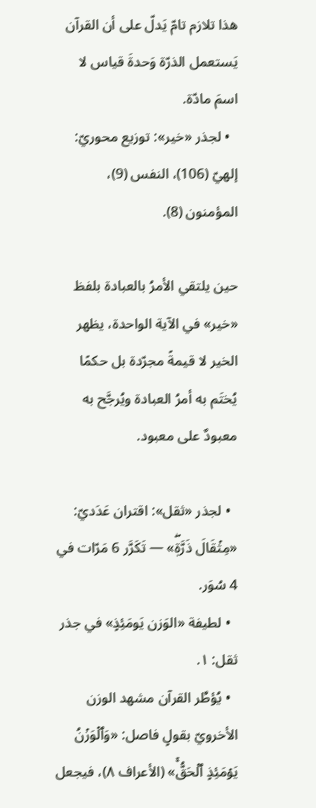هذا تلازم تامّ يَدلّ على أن القرآن يَستعمل الذرّة وَحدةَ قياس لا اسمَ مادّة.
  • لجذر «خير»: توزيع محوريّ: إلهيّ (106)، النفس (9)، المؤمنون (8).

حين يلتقي الأمرُ بالعبادة بلفظ «خير» في الآية الواحدة، يظهر الخير لا قيمةً مجرّدة بل حكمًا يُختَم به أمرُ العبادة ويُرجَّح به معبودٌ على معبود.

  • لجذر «ثقل»: اقتران عَدَديّ: «مِثۡقَالَ ذَرَّةٖۖ» — تَكَرَّر 6 مَرّات في 4 سُوَر.
  • لطيفة «الوَزن يَومَئِذٍ» في جذر ثقل: ١.
  • يُؤطِّر القرآن مشهد الوزن الأخرويّ بقولٍ فاصل: «وَٱلۡوَزۡنُ يَوۡمَئِذٍ ٱلۡحَقُّۚ» (الأعراف ٨)، فيجعل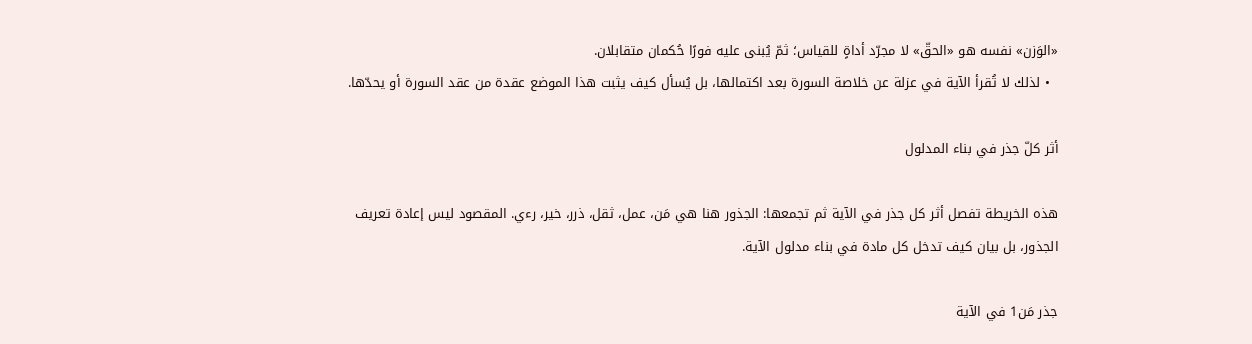«الوَزن» نفسه هو «الحقّ» لا مجرّد أداةٍ للقياس؛ ثمّ يُبنى عليه فورًا حُكمان متقابلان.
  • لذلك لا تُقرأ الآية في عزلة عن خلاصة السورة بعد اكتمالها، بل يُسأل كيف يثبت هذا الموضع عقدة من عقد السورة أو يحدّها.

أثر كلّ جذر في بناء المدلول

هذه الخريطة تفصل أثر كل جذر في الآية ثم تجمعها: الجذور هنا هي مَن، عمل، ثقل، ذرر، خير، رءي. المقصود ليس إعادة تعريف الجذور، بل بيان كيف تدخل كل مادة في بناء مدلول الآية.

جذر مَن1 في الآية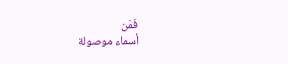فَمَن
أسماء موصولة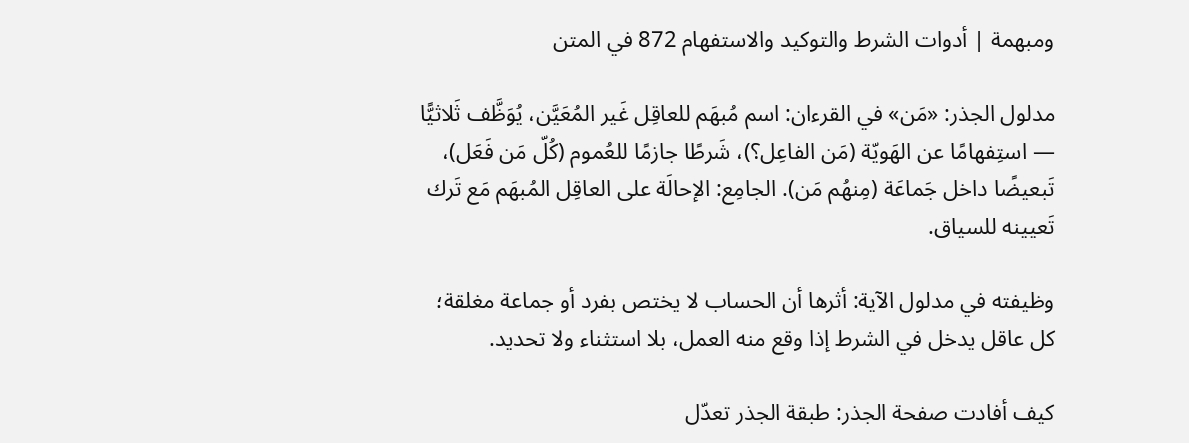ومبهمة | أدوات الشرط والتوكيد والاستفهام 872 في المتن

مدلول الجذر: «مَن» في القرءان: اسم مُبهَم للعاقِل غَير المُعَيَّن، يُوَظَّف ثَلاثيًّا — استِفهامًا عن الهَويّة (مَن الفاعِل؟)، شَرطًا جازمًا للعُموم (كُلّ مَن فَعَل)، تَبعيضًا داخل جَماعَة (مِنهُم مَن). الجامِع: الإحالَة على العاقِل المُبهَم مَع تَرك تَعيينه للسياق.

وظيفته في مدلول الآية: أثرها أن الحساب لا يختص بفرد أو جماعة مغلقة؛ كل عاقل يدخل في الشرط إذا وقع منه العمل، بلا استثناء ولا تحديد.

كيف أفادت صفحة الجذر: طبقة الجذر تعدّل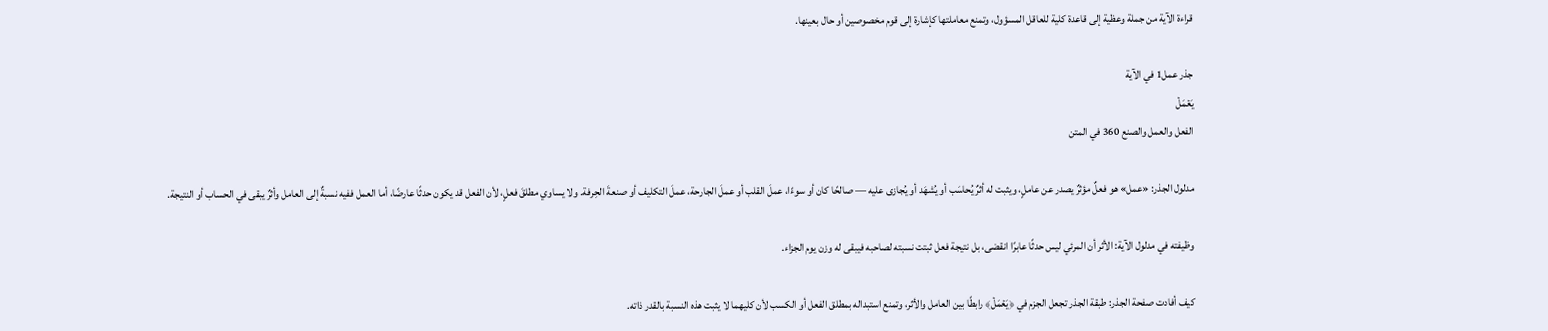قراءة الآية من جملة وعظية إلى قاعدة كلية للعاقل المسؤول، وتمنع معاملتها كإشارة إلى قوم مخصوصين أو حال بعينها.

جذر عمل1 في الآية
يَعۡمَلۡ
الفعل والعمل والصنع 360 في المتن

مدلول الجذر: «عمل» هو فعلٌ مؤثرٌ يصدر عن عاملٍ، ويثبت له أثرٌ يُحاسَب أو يُشهَد أو يُجازى عليه — صالحًا كان أو سوءًا، عملَ القلب أو عملَ الجارحة، عملَ التكليف أو صنعةَ الحِرفة. ولا يساوي مطلقَ فعلٍ، لأن الفعل قد يكون حدثًا عارضًا، أما العمل ففيه نسبةٌ إلى العامل وأثرٌ يبقى في الحساب أو النتيجة.

وظيفته في مدلول الآية: الأثر أن المرئي ليس حدثًا عابرًا انقضى، بل نتيجة فعل ثبتت نسبته لصاحبه فيبقى له وزن يوم الجزاء.

كيف أفادت صفحة الجذر: طبقة الجذر تجعل الجزم في ﴿يَعۡمَلۡ﴾ رابطًا بين العامل والأثر، وتمنع استبداله بمطلق الفعل أو الكسب لأن كليهما لا يثبت هذه النسبة بالقدر ذاته.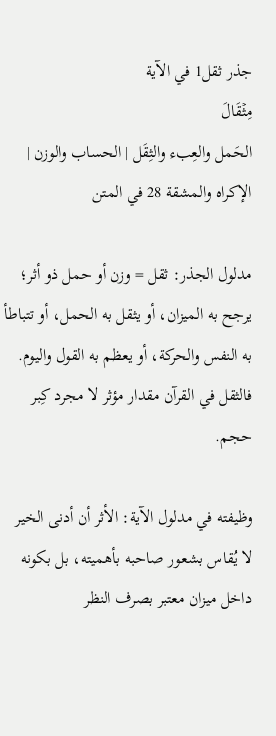جذر ثقل1 في الآية
مِثۡقَالَ
الحَمل والعِبء والثِقَل | الحساب والوزن | الإكراه والمشقة 28 في المتن

مدلول الجذر: ثقل = وزن أو حمل ذو أثر؛ يرجح به الميزان، أو يثقل به الحمل، أو تتباطأ به النفس والحركة، أو يعظم به القول واليوم. فالثقل في القرآن مقدار مؤثر لا مجرد كِبر حجم.

وظيفته في مدلول الآية: الأثر أن أدنى الخير لا يُقاس بشعور صاحبه بأهميته، بل بكونه داخل ميزان معتبر بصرف النظر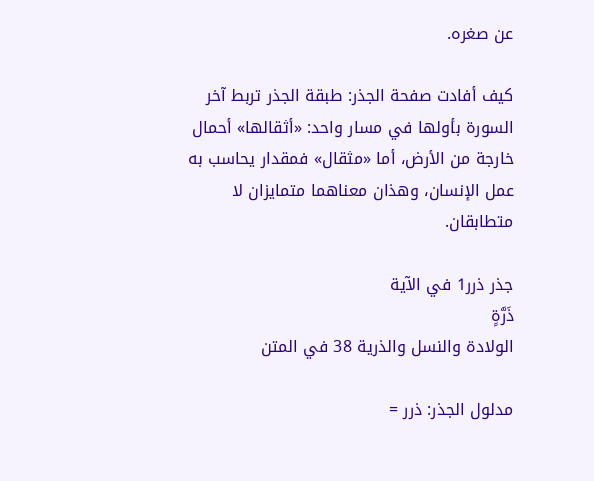عن صغره.

كيف أفادت صفحة الجذر: طبقة الجذر تربط آخر السورة بأولها في مسار واحد: «أثقالها» أحمال خارجة من الأرض، أما «مثقال» فمقدار يحاسب به عمل الإنسان، وهذان معناهما متمايزان لا متطابقان.

جذر ذرر1 في الآية
ذَرَّةٍ
الولادة والنسل والذرية 38 في المتن

مدلول الجذر: ذرر =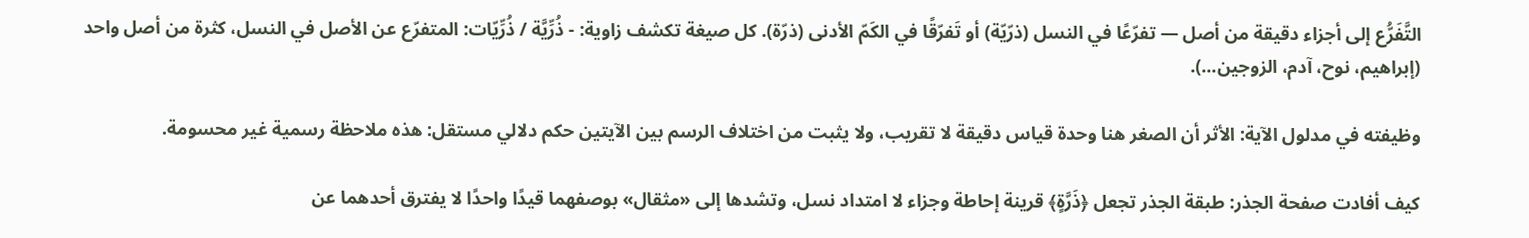التَّفَرُّع إلى أجزاء دقيقة من أصل — تفرّعًا في النسل (ذرّيّة) أو تَفرّقًا في الكَمّ الأدنى (ذرّة). كل صيغة تكشف زاوية: - ذُرِّيَّة / ذُرِّيّات: المتفرّع عن الأصل في النسل، كثرة من أصل واحد (إبراهيم، نوح، آدم، الزوجين...).

وظيفته في مدلول الآية: الأثر أن الصغر هنا وحدة قياس دقيقة لا تقريب، ولا يثبت من اختلاف الرسم بين الآيتين حكم دلالي مستقل: هذه ملاحظة رسمية غير محسومة.

كيف أفادت صفحة الجذر: طبقة الجذر تجعل ﴿ذَرَّةٍ﴾ قرينة إحاطة وجزاء لا امتداد نسل، وتشدها إلى «مثقال» بوصفهما قيدًا واحدًا لا يفترق أحدهما عن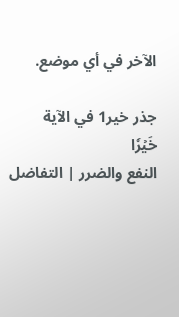الآخر في أي موضع.

جذر خير1 في الآية
خَيۡرٗا
النفع والضرر | التفاضل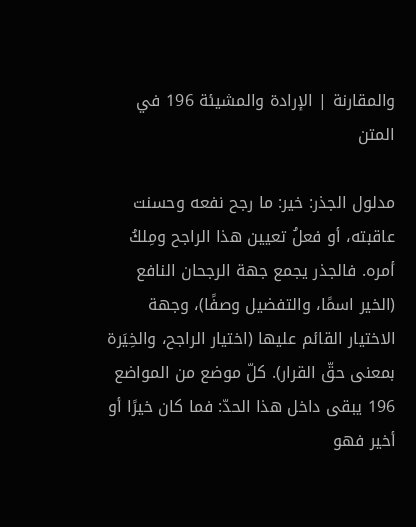والمقارنة | الإرادة والمشيئة 196 في المتن

مدلول الجذر: خير: ما رجح نفعه وحسنت عاقبته، أو فعلُ تعيين هذا الراجح ومِلكُ أمره. فالجذر يجمع جهة الرجحان النافع (الخير اسمًا، والتفضيل وصفًا)، وجهة الاختيار القائم عليها (اختيار الراجح، والخِيَرة بمعنى حقّ القرار). كلّ موضع من المواضع 196 يبقى داخل هذا الحدّ: فما كان خيرًا أو أخير فهو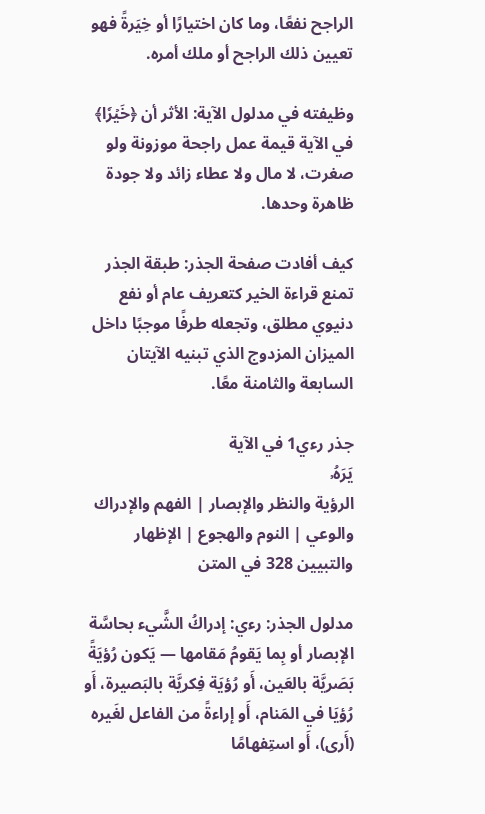الراجح نفعًا، وما كان اختيارًا أو خِيَرةً فهو تعيين ذلك الراجح أو ملك أمره.

وظيفته في مدلول الآية: الأثر أن ﴿خَيۡرٗا﴾ في الآية قيمة عمل راجحة موزونة ولو صغرت، لا مال ولا عطاء زائد ولا جودة ظاهرة وحدها.

كيف أفادت صفحة الجذر: طبقة الجذر تمنع قراءة الخير كتعريف عام أو نفع دنيوي مطلق، وتجعله طرفًا موجبًا داخل الميزان المزدوج الذي تبنيه الآيتان السابعة والثامنة معًا.

جذر رءي1 في الآية
يَرَهُۥ
الرؤية والنظر والإبصار | الفهم والإدراك والوعي | النوم والهجوع | الإظهار والتبيين 328 في المتن

مدلول الجذر: رءي: إدراكُ الشَّيء بحاسَّة الإبصار أو بِما يَقومُ مَقامها — يَكون رُؤيَةً بَصَريَّة بالعَين، أَو رُؤيَة فِكريَّة بالبَصيرة، أَو رُؤيَا في المَنام، أَو إراءةً من الفاعل لغَيره (أَرى)، أَو استِفهامًا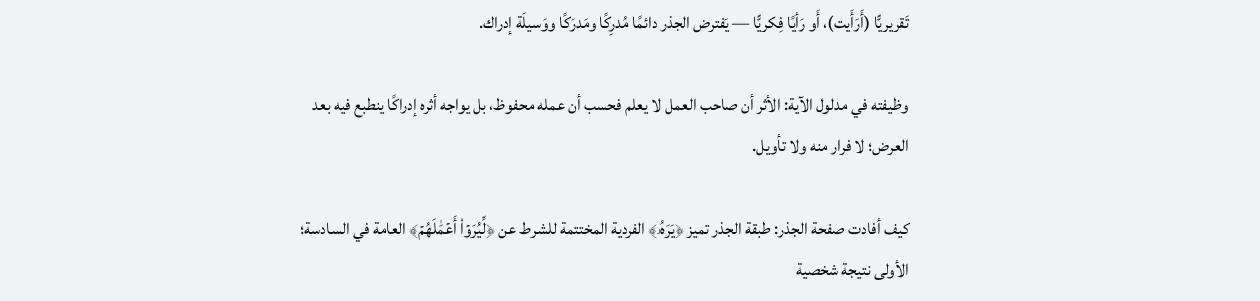تَقريريًّا (أَرَأَيت)، أَو رَأيًا فِكريًّا — يَفترض الجذر دائمًا مُدرِكًا ومَدرَكًا ووَسيلَة إدراك.

وظيفته في مدلول الآية: الأثر أن صاحب العمل لا يعلم فحسب أن عمله محفوظ، بل يواجه أثره إدراكًا ينطبع فيه بعد العرض؛ لا فرار منه ولا تأويل.

كيف أفادت صفحة الجذر: طبقة الجذر تميز ﴿يَرَهُۥ﴾ الفردية المختتمة للشرط عن ﴿لِّيُرَوۡاْ أَعۡمَٰلَهُمۡ﴾ العامة في السادسة؛ الأولى نتيجة شخصية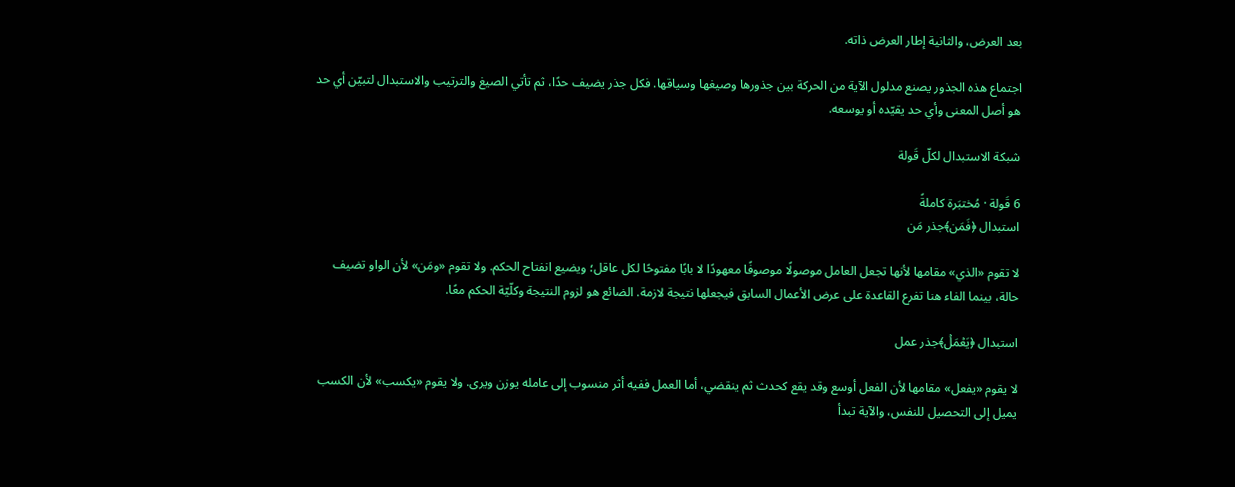بعد العرض، والثانية إطار العرض ذاته.

اجتماع هذه الجذور يصنع مدلول الآية من الحركة بين جذورها وصيغها وسياقها. فكل جذر يضيف حدًا، ثم تأتي الصيغ والترتيب والاستبدال لتبيّن أي حد هو أصل المعنى وأي حد يقيّده أو يوسعه.

شبكة الاستبدال لكلّ قَولة

6 قَولة · مُختبَرة كاملةً
استبدال ﴿فَمَن﴾جذر مَن

لا تقوم «الذي» مقامها لأنها تجعل العامل موصولًا موصوفًا معهودًا لا بابًا مفتوحًا لكل عاقل؛ ويضيع انفتاح الحكم. ولا تقوم «ومَن» لأن الواو تضيف حالة، بينما الفاء هنا تفرع القاعدة على عرض الأعمال السابق فيجعلها نتيجة لازمة. الضائع هو لزوم النتيجة وكلّيّة الحكم معًا.

استبدال ﴿يَعۡمَلۡ﴾جذر عمل

لا يقوم «يفعل» مقامها لأن الفعل أوسع وقد يقع كحدث ثم ينقضي، أما العمل ففيه أثر منسوب إلى عامله يوزن ويرى. ولا يقوم «يكسب» لأن الكسب يميل إلى التحصيل للنفس، والآية تبدأ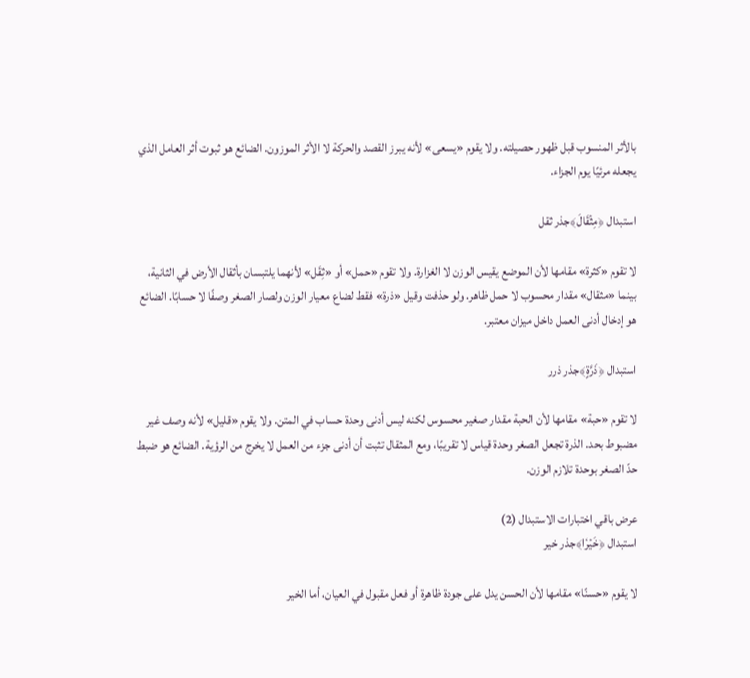بالأثر المنسوب قبل ظهور حصيلته. ولا يقوم «يسعى» لأنه يبرز القصد والحركة لا الأثر الموزون. الضائع هو ثبوت أثر العامل الذي يجعله مرئيًا يوم الجزاء.

استبدال ﴿مِثۡقَالَ﴾جذر ثقل

لا تقوم «كثرة» مقامها لأن الموضع يقيس الوزن لا الغزارة. ولا تقوم «حمل» أو «ثِقَل» لأنهما يلتبسان بأثقال الأرض في الثانية، بينما «مثقال» مقدار محسوب لا حمل ظاهر. ولو حذفت وقيل «ذرة» فقط لضاع معيار الوزن ولصار الصغر وصفًا لا حسابًا. الضائع هو إدخال أدنى العمل داخل ميزان معتبر.

استبدال ﴿ذَرَّةٍ﴾جذر ذرر

لا تقوم «حبة» مقامها لأن الحبة مقدار صغير محسوس لكنه ليس أدنى وحدة حساب في المتن. ولا يقوم «قليل» لأنه وصف غير مضبوط بحد. الذرة تجعل الصغر وحدة قياس لا تقريبًا، ومع المثقال تثبت أن أدنى جزء من العمل لا يخرج من الرؤية. الضائع هو ضبط حدّ الصغر بوحدة تلازم الوزن.

عرض باقي اختبارات الاستبدال (2)
استبدال ﴿خَيۡرٗا﴾جذر خير

لا يقوم «حسنًا» مقامها لأن الحسن يدل على جودة ظاهرة أو فعل مقبول في العيان، أما الخير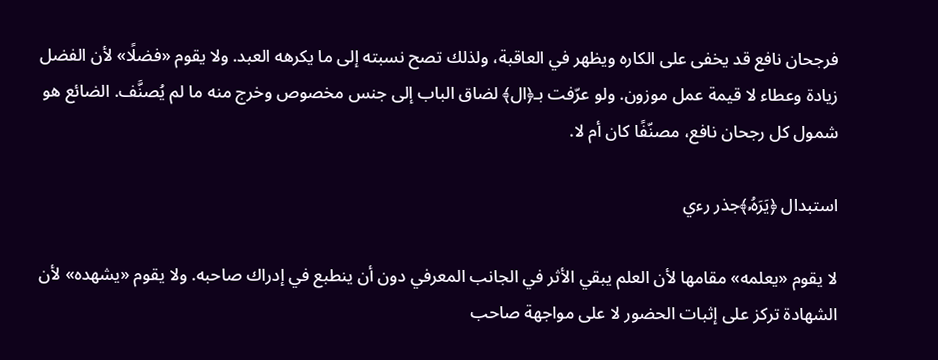فرجحان نافع قد يخفى على الكاره ويظهر في العاقبة، ولذلك تصح نسبته إلى ما يكرهه العبد. ولا يقوم «فضلًا» لأن الفضل زيادة وعطاء لا قيمة عمل موزون. ولو عرّفت بـ﴿ال﴾ لضاق الباب إلى جنس مخصوص وخرج منه ما لم يُصنَّف. الضائع هو شمول كل رجحان نافع، مصنّفًا كان أم لا.

استبدال ﴿يَرَهُۥ﴾جذر رءي

لا يقوم «يعلمه» مقامها لأن العلم يبقي الأثر في الجانب المعرفي دون أن ينطبع في إدراك صاحبه. ولا يقوم «يشهده» لأن الشهادة تركز على إثبات الحضور لا على مواجهة صاحب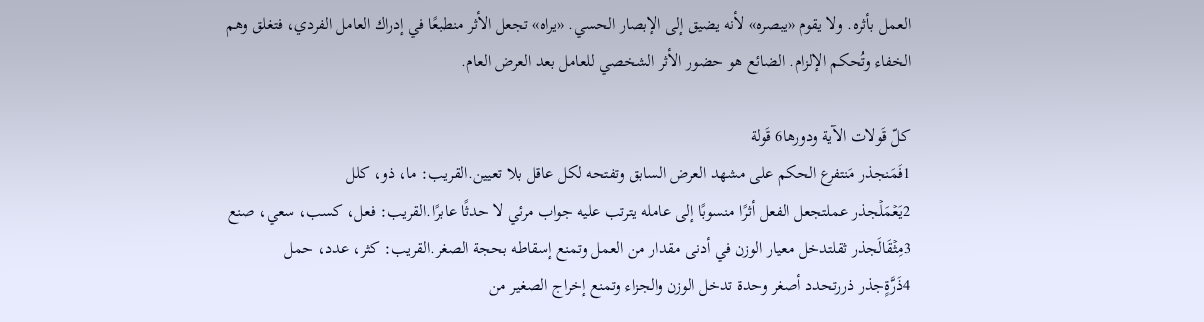العمل بأثره. ولا يقوم «يبصره» لأنه يضيق إلى الإبصار الحسي. «يراه» تجعل الأثر منطبعًا في إدراك العامل الفردي، فتغلق وهم الخفاء وتُحكم الإلزام. الضائع هو حضور الأثر الشخصي للعامل بعد العرض العام.

كلّ قَولات الآية ودورها6 قَولة
1فَمَنجذر مَنتفرع الحكم على مشهد العرض السابق وتفتحه لكل عاقل بلا تعيين.القريب: ما، ذو، كلل
2يَعۡمَلۡجذر عملتجعل الفعل أثرًا منسوبًا إلى عامله يترتب عليه جواب مرئي لا حدثًا عابرًا.القريب: فعل، كسب، سعي، صنع
3مِثۡقَالَجذر ثقلتدخل معيار الوزن في أدنى مقدار من العمل وتمنع إسقاطه بحجة الصغر.القريب: كثر، عدد، حمل
4ذَرَّةٍجذر ذررتحدد أصغر وحدة تدخل الوزن والجزاء وتمنع إخراج الصغير من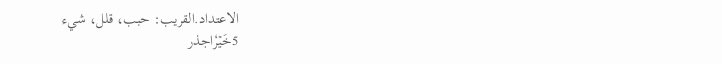الاعتداد.القريب: حبب، قلل، شيء
5خَيۡرٗاجذر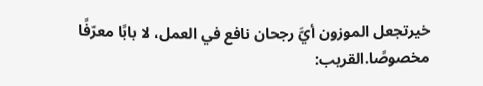خيرتجعل الموزون أيَّ رجحان نافع في العمل، لا بابًا معرّفًا مخصوصًا.القريب: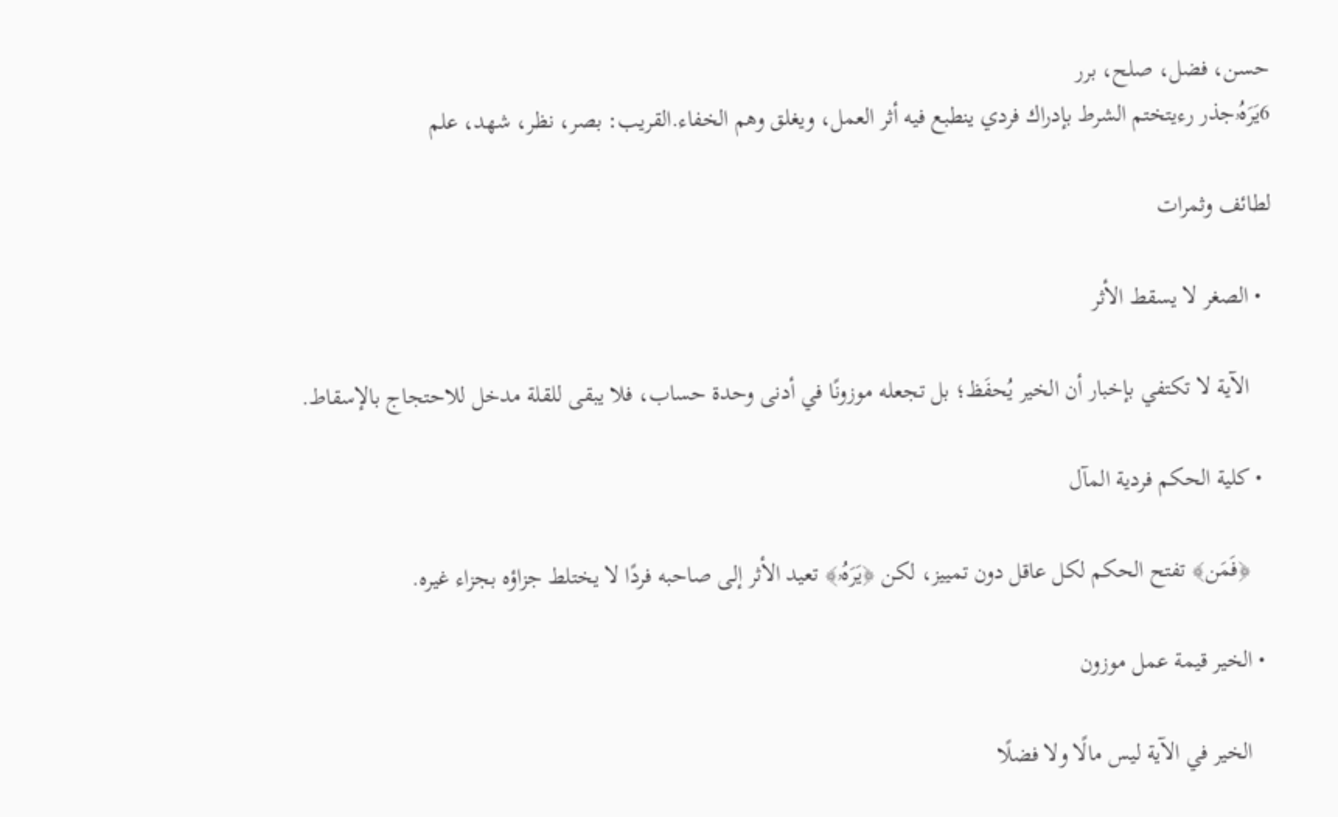حسن، فضل، صلح، برر
6يَرَهُۥجذر رءيتختم الشرط بإدراك فردي ينطبع فيه أثر العمل، ويغلق وهم الخفاء.القريب: بصر، نظر، شهد، علم

لطائف وثمرات

  • الصغر لا يسقط الأثر

    الآية لا تكتفي بإخبار أن الخير يُحفَظ؛ بل تجعله موزونًا في أدنى وحدة حساب، فلا يبقى للقلة مدخل للاحتجاج بالإسقاط.

  • كلية الحكم فردية المآل

    ﴿فَمَن﴾ تفتح الحكم لكل عاقل دون تمييز، لكن ﴿يَرَهُۥ﴾ تعيد الأثر إلى صاحبه فردًا لا يختلط جزاؤه بجزاء غيره.

  • الخير قيمة عمل موزون

    الخير في الآية ليس مالًا ولا فضلًا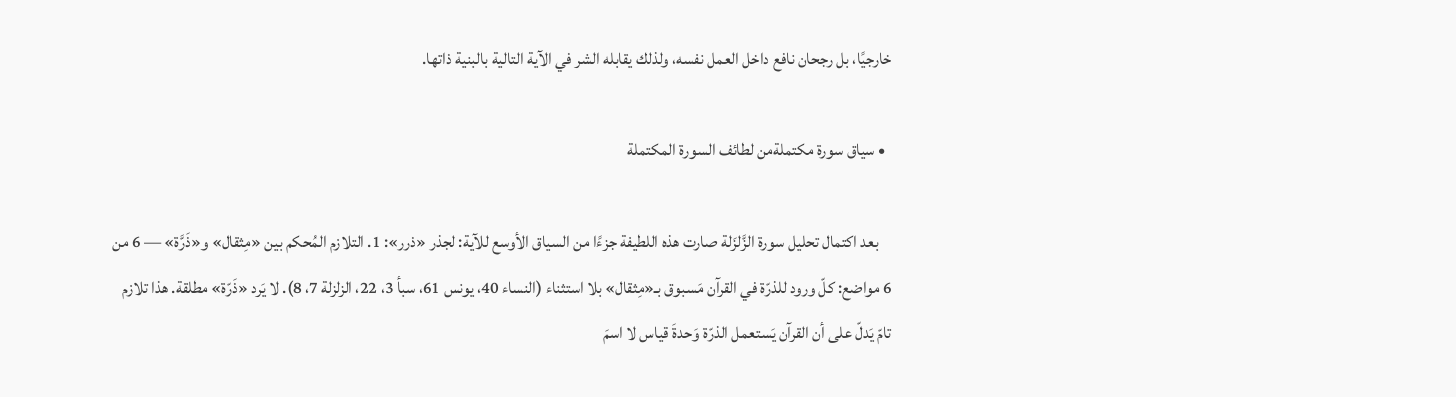خارجيًا، بل رجحان نافع داخل العمل نفسه، ولذلك يقابله الشر في الآية التالية بالبنية ذاتها.

  • سياق سورة مكتملةمن لطائف السورة المكتملة

    بعد اكتمال تحليل سورة الزَّلزَلة صارت هذه اللطيفة جزءًا من السياق الأوسع للآية: لجذر «ذرر»: 1. التلازم المُحكم بين «مِثقال» و«ذَرَّة» — 6 من 6 مواضع: كلّ ورود للذرّة في القرآن مَسبوق بـ«مِثقال» بلا استثناء (النساء 40، يونس 61، سبأ 3، 22، الزلزلة 7، 8). لا يَرد «ذَرّة» مطلقة. هذا تلازم تامّ يَدلّ على أن القرآن يَستعمل الذرّة وَحدةَ قياس لا اسمَ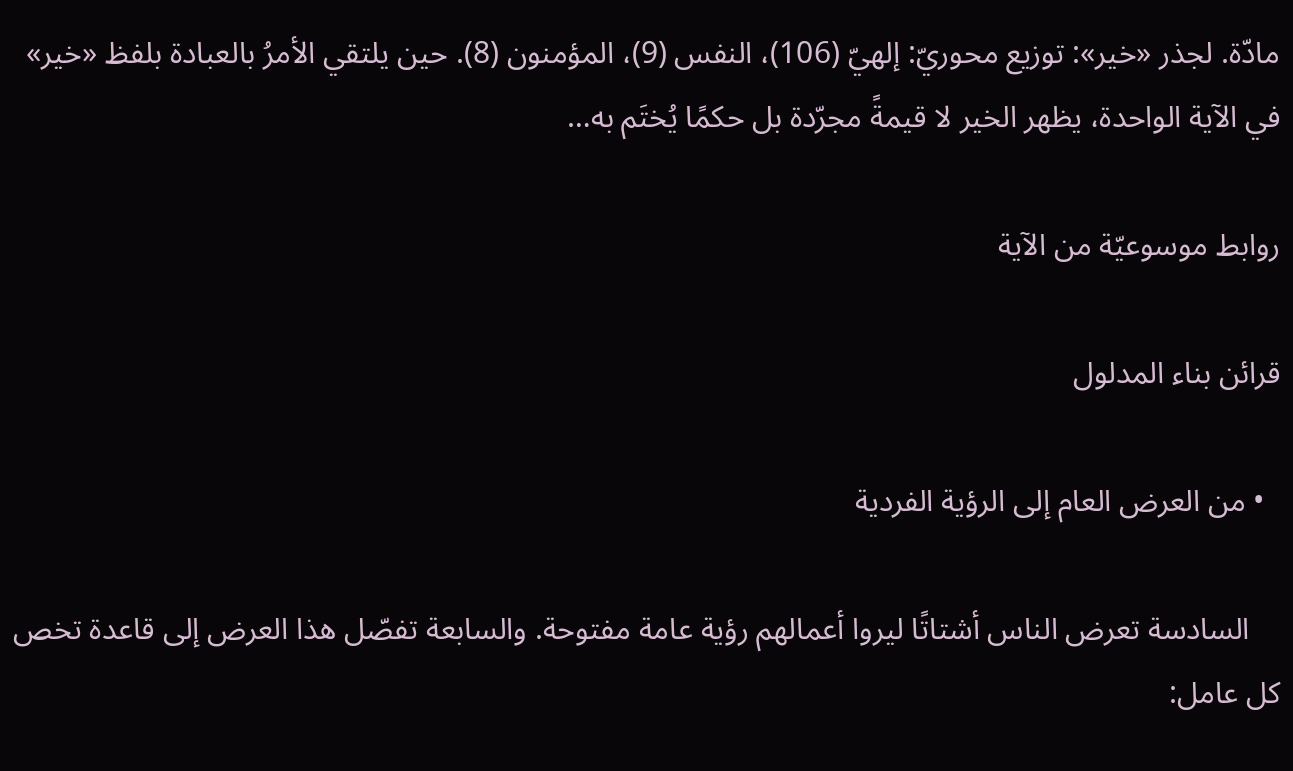مادّة. لجذر «خير»: توزيع محوريّ: إلهيّ (106)، النفس (9)، المؤمنون (8). حين يلتقي الأمرُ بالعبادة بلفظ «خير» في الآية الواحدة، يظهر الخير لا قيمةً مجرّدة بل حكمًا يُختَم به…

روابط موسوعيّة من الآية

قرائن بناء المدلول

  • من العرض العام إلى الرؤية الفردية

    السادسة تعرض الناس أشتاتًا ليروا أعمالهم رؤية عامة مفتوحة. والسابعة تفصّل هذا العرض إلى قاعدة تخص كل عامل: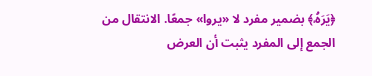﴿يَرَهُۥ﴾ بضمير مفرد لا «يروا» جمعًا. الانتقال من الجمع إلى المفرد يثبت أن العرض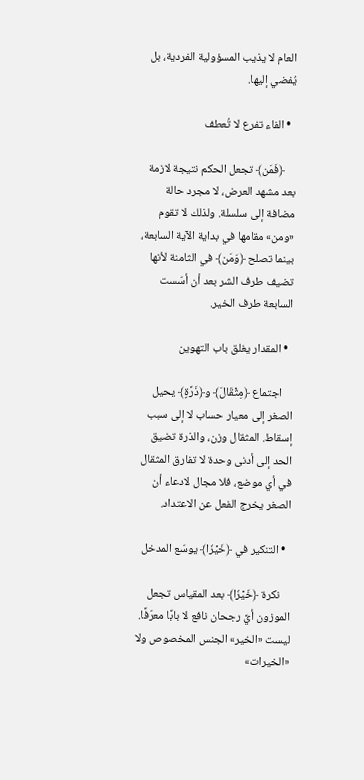العام لا يذيب المسؤولية الفردية، بل يُفضي إليها.

  • الفاء تفرع لا تُعطف

    ﴿فَمَن﴾ تجعل الحكم نتيجة لازمة بعد مشهد العرض، لا مجرد حالة مضافة إلى سلسلة. ولذلك لا تقوم «ومن» مقامها في بداية الآية السابعة، بينما تصلح ﴿وَمَن﴾ في الثامنة لأنها تضيف طرف الشر بعد أن أسّست السابعة طرف الخير.

  • المقدار يغلق باب التهوين

    اجتماع ﴿مِثۡقَالَ﴾ و﴿ذَرَّةٍ﴾ يحيل الصغر إلى معيار حساب لا إلى سبب إسقاط. المثقال وزن، والذرة تضيق الحد إلى أدنى وحدة لا تفارق المثقال في أي موضع، فلا مجال لادعاء أن الصغر يخرج الفعل عن الاعتداد.

  • التنكير في ﴿خَيۡرٗا﴾ يوسّع المدخل

    نكرة ﴿خَيۡرٗا﴾ بعد المقياس تجعل الموزون أيَّ رجحان نافع لا بابًا معرّفًا. ليست «الخير» الجنس المخصوص ولا «الخيرات»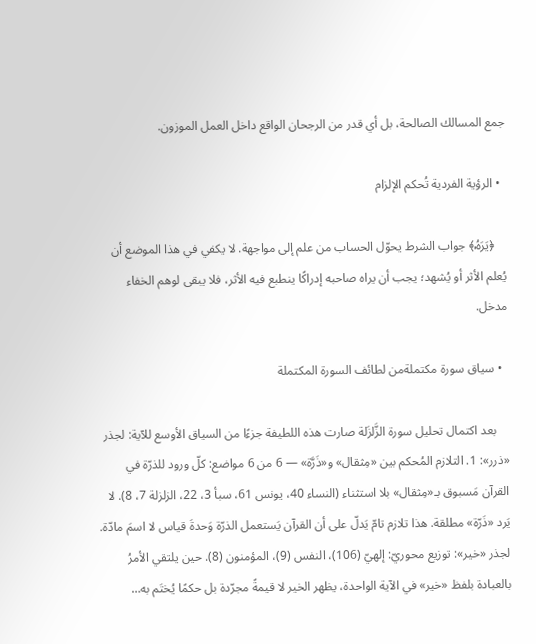جمع المسالك الصالحة، بل أي قدر من الرجحان الواقع داخل العمل الموزون.

  • الرؤية الفردية تُحكم الإلزام

    ﴿يَرَهُۥ﴾ جواب الشرط يحوّل الحساب من علم إلى مواجهة. لا يكفي في هذا الموضع أن يُعلم الأثر أو يُشهد؛ يجب أن يراه صاحبه إدراكًا ينطبع فيه الأثر، فلا يبقى لوهم الخفاء مدخل.

  • سياق سورة مكتملةمن لطائف السورة المكتملة

    بعد اكتمال تحليل سورة الزَّلزَلة صارت هذه اللطيفة جزءًا من السياق الأوسع للآية: لجذر «ذرر»: 1. التلازم المُحكم بين «مِثقال» و«ذَرَّة» — 6 من 6 مواضع: كلّ ورود للذرّة في القرآن مَسبوق بـ«مِثقال» بلا استثناء (النساء 40، يونس 61، سبأ 3، 22، الزلزلة 7، 8). لا يَرد «ذَرّة» مطلقة. هذا تلازم تامّ يَدلّ على أن القرآن يَستعمل الذرّة وَحدةَ قياس لا اسمَ مادّة. لجذر «خير»: توزيع محوريّ: إلهيّ (106)، النفس (9)، المؤمنون (8). حين يلتقي الأمرُ بالعبادة بلفظ «خير» في الآية الواحدة، يظهر الخير لا قيمةً مجرّدة بل حكمًا يُختَم به…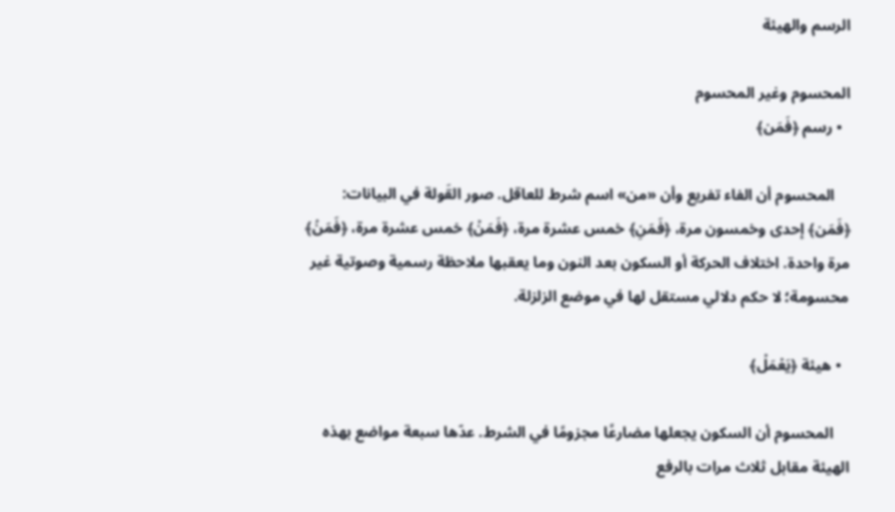الرسم والهيئة

المحسوم وغير المحسوم
  • رسم ﴿فَمَن﴾

    المحسوم أن الفاء تفريع وأن «من» اسم شرط للعاقل. صور القَولة في البيانات: ﴿فَمَن﴾ إحدى وخمسون مرة، ﴿فَمَنِ﴾ خمس عشرة مرة، ﴿فَمَنۡ﴾ خمس عشرة مرة، ﴿فَمَنۢ﴾ مرة واحدة. اختلاف الحركة أو السكون بعد النون وما يعقبها ملاحظة رسمية وصوتية غير محسومة؛ لا حكم دلالي مستقل لها في موضع الزلزلة.

  • هيئة ﴿يَعۡمَلۡ﴾

    المحسوم أن السكون يجعلها مضارعًا مجزومًا في الشرط. عدّها سبعة مواضع بهذه الهيئة مقابل ثلاث مرات بالرفع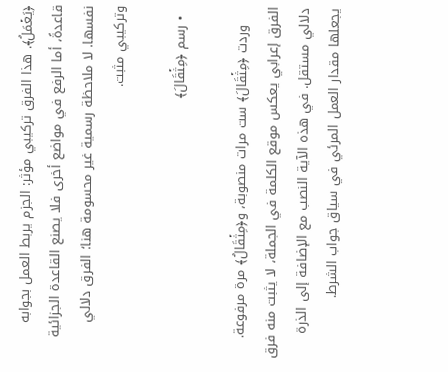﴿يَعۡمَلُ﴾. هذا الفرق تركيبي مؤثر: الجزم يربط العمل بجوابه قاعدةً، أما الرفع في مواضع أخرى فلا يصنع القاعدة الجزائية نفسها. لا ملاحظة رسمية غير محسومة هنا؛ الفرق دلالي وتركيبي مثبت.

  • رسم ﴿مِثۡقَالَ﴾

    وردت ﴿مِثۡقَالَ﴾ ست مرات منصوبة، و﴿مِثۡقَالُ﴾ مرة مرفوعة. الفرق إعرابي يعكس موقع الكلمة في الجملة، لا يثبت منه فرق دلالي مستقل. في هذه الآية النصب مع الإضافة إلى الذرة يجعلها مقدار العمل المرئي في سياق جواب الشرط.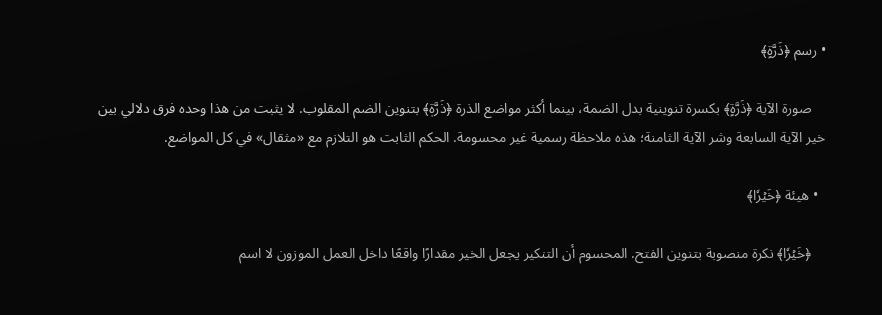• رسم ﴿ذَرَّةٍ﴾

    صورة الآية ﴿ذَرَّةٍ﴾ بكسرة تنوينية بدل الضمة، بينما أكثر مواضع الذرة ﴿ذَرَّةٖ﴾ بتنوين الضم المقلوب. لا يثبت من هذا وحده فرق دلالي بين خير الآية السابعة وشر الآية الثامنة؛ هذه ملاحظة رسمية غير محسومة. الحكم الثابت هو التلازم مع «مثقال» في كل المواضع.

  • هيئة ﴿خَيۡرٗا﴾

    ﴿خَيۡرٗا﴾ نكرة منصوبة بتنوين الفتح. المحسوم أن التنكير يجعل الخير مقدارًا واقعًا داخل العمل الموزون لا اسم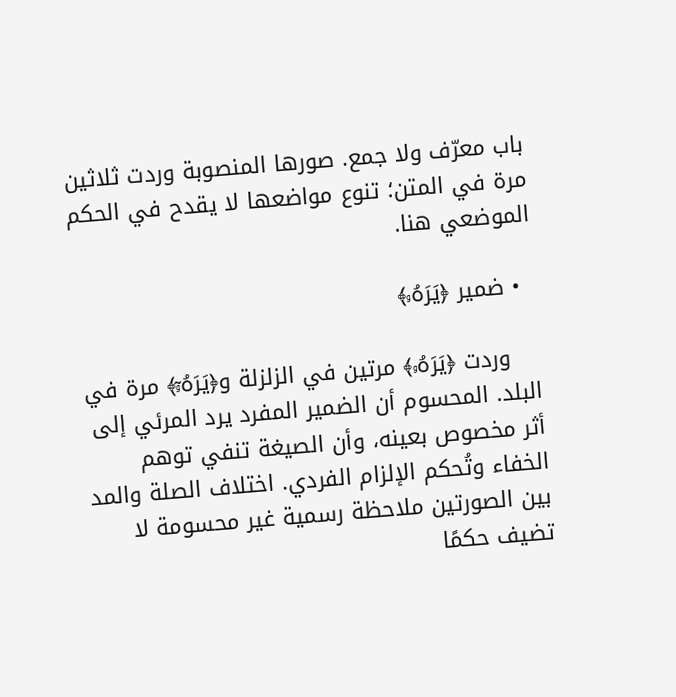باب معرّف ولا جمع. صورها المنصوبة وردت ثلاثين مرة في المتن؛ تنوع مواضعها لا يقدح في الحكم الموضعي هنا.

  • ضمير ﴿يَرَهُۥ﴾

    وردت ﴿يَرَهُۥ﴾ مرتين في الزلزلة و﴿يَرَهُۥٓ﴾ مرة في البلد. المحسوم أن الضمير المفرد يرد المرئي إلى أثر مخصوص بعينه، وأن الصيغة تنفي توهم الخفاء وتُحكم الإلزام الفردي. اختلاف الصلة والمد بين الصورتين ملاحظة رسمية غير محسومة لا تضيف حكمًا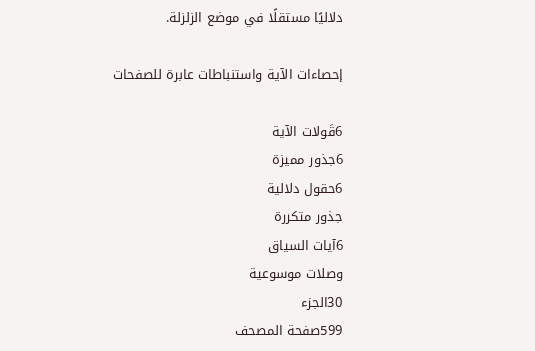دلاليًا مستقلًا في موضع الزلزلة.

إحصاءات الآية واستنباطات عابرة للصفحات

6قَولات الآية
6جذور مميزة
6حقول دلالية
جذور متكررة
6آيات السياق
وصلات موسوعية
30الجزء
599صفحة المصحف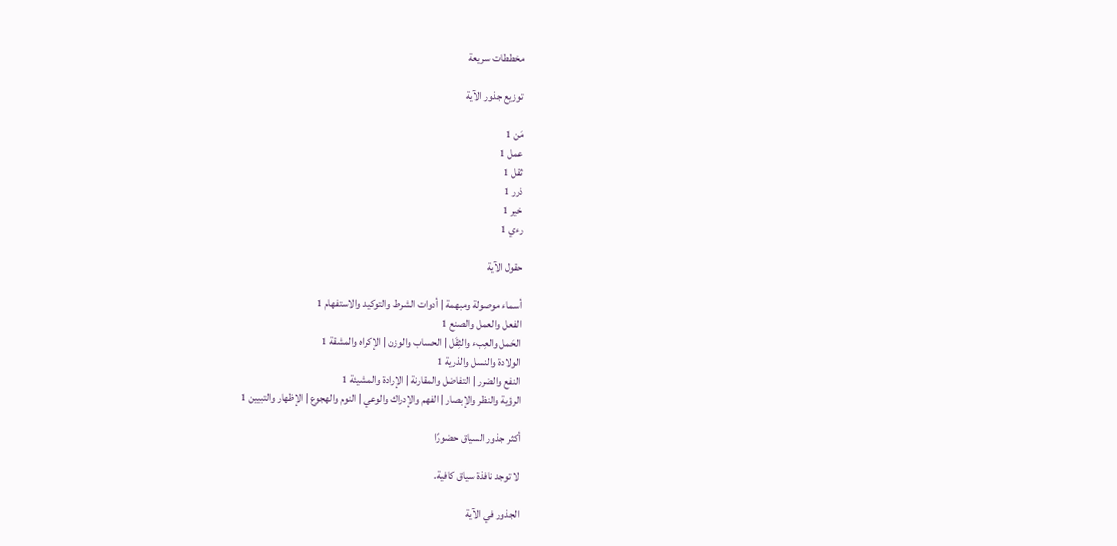مخططات سريعة

توزيع جذور الآية

مَن 1
عمل 1
ثقل 1
ذرر 1
خير 1
رءي 1

حقول الآية

أسماء موصولة ومبهمة | أدوات الشرط والتوكيد والاستفهام 1
الفعل والعمل والصنع 1
الحَمل والعِبء والثِقَل | الحساب والوزن | الإكراه والمشقة 1
الولادة والنسل والذرية 1
النفع والضرر | التفاضل والمقارنة | الإرادة والمشيئة 1
الرؤية والنظر والإبصار | الفهم والإدراك والوعي | النوم والهجوع | الإظهار والتبيين 1

أكثر جذور السياق حضورًا

لا توجد نافذة سياق كافية.

الجذور في الآية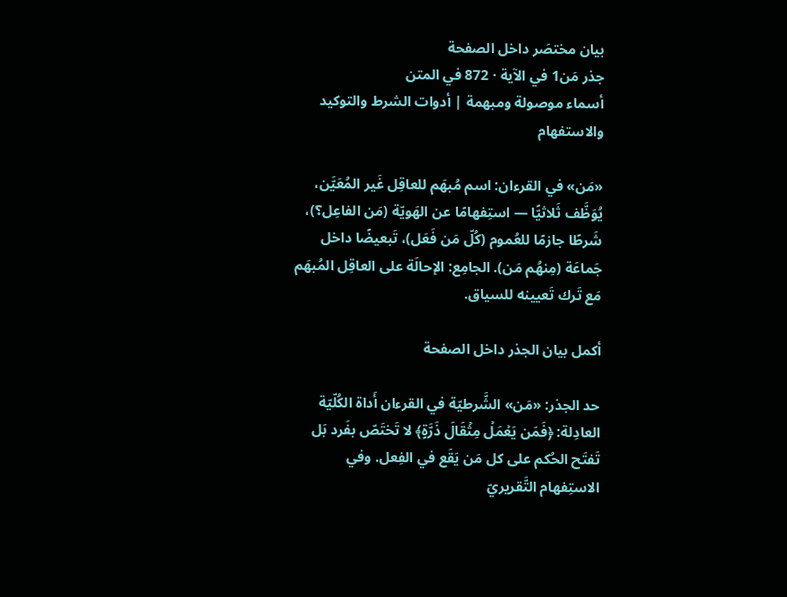بيان مختصَر داخل الصفحة
جذر مَن1 في الآية · 872 في المتن
أسماء موصولة ومبهمة | أدوات الشرط والتوكيد والاستفهام

«مَن» في القرءان: اسم مُبهَم للعاقِل غَير المُعَيَّن، يُوَظَّف ثَلاثيًّا — استِفهامًا عن الهَويّة (مَن الفاعِل؟)، شَرطًا جازمًا للعُموم (كُلّ مَن فَعَل)، تَبعيضًا داخل جَماعَة (مِنهُم مَن). الجامِع: الإحالَة على العاقِل المُبهَم مَع تَرك تَعيينه للسياق.

أكمل بيان الجذر داخل الصفحة

حد الجذر: «مَن» الشَّرطيّة في القرءان أَداة الكُلّيّة العادِلة: ﴿فَمَن يَعۡمَلۡ مِثۡقَالَ ذَرَّةٍ﴾ لا تَختَصّ بفَرد بَل تَفتَح الحُكم على كل مَن يَقَع في الفِعل. وفي الاستِفهام التَّقريريّ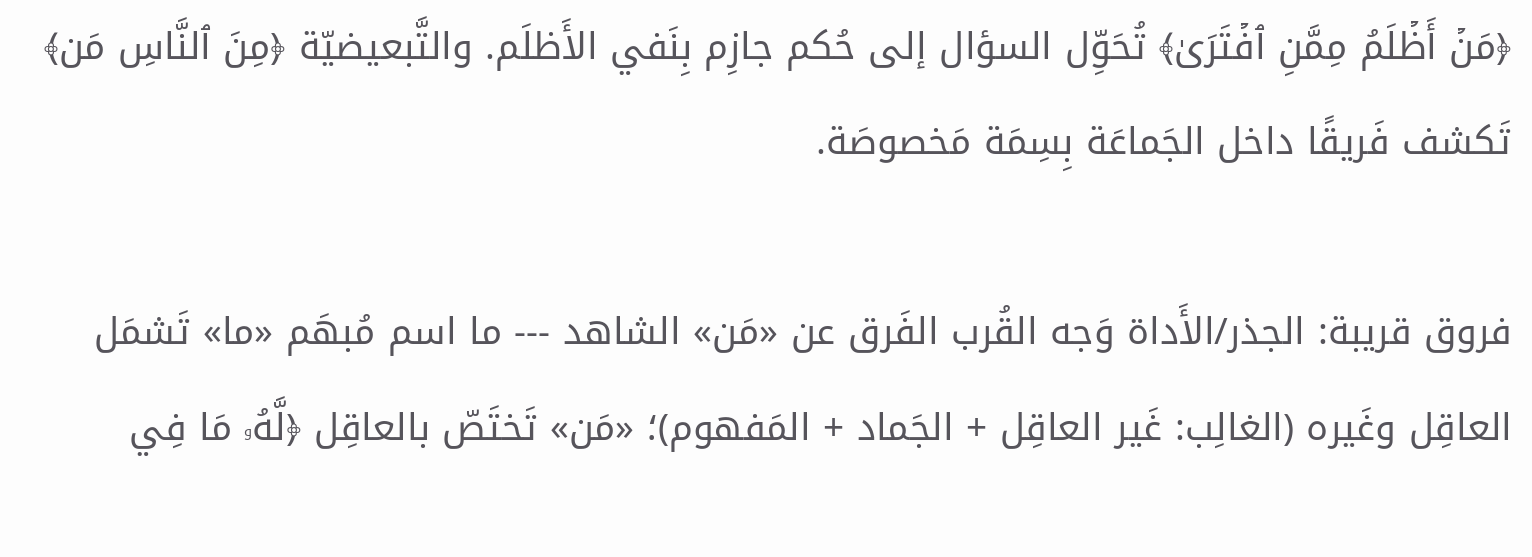﴿مَنۡ أَظۡلَمُ مِمَّنِ ٱفۡتَرَىٰ﴾ تُحَوِّل السؤال إلى حُكم جازِم بِنَفي الأَظلَم. والتَّبعيضيّة ﴿مِنَ ٱلنَّاسِ مَن﴾ تَكشف فَريقًا داخل الجَماعَة بِسِمَة مَخصوصَة.

فروق قريبة: الجذر/الأَداة وَجه القُرب الفَرق عن «مَن» الشاهد --- ما اسم مُبهَم «ما» تَشمَل العاقِل وغَيره (الغالِب: غَير العاقِل + الجَماد + المَفهوم)؛ «مَن» تَختَصّ بالعاقِل ﴿لَّهُۥ مَا فِي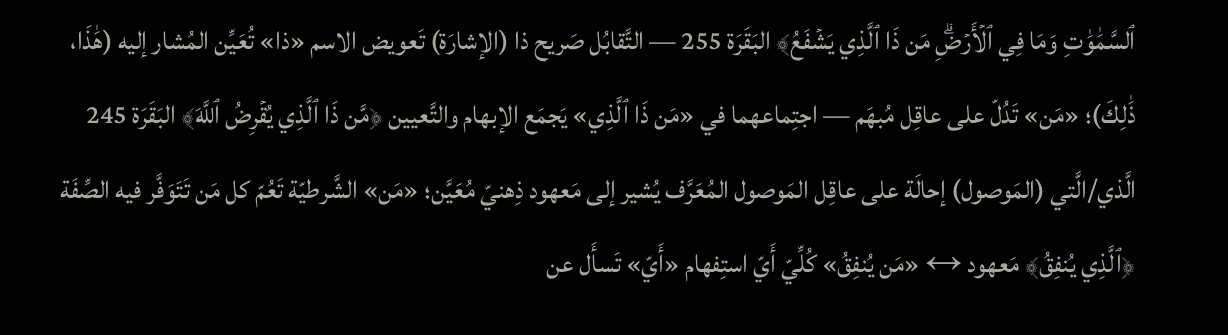ٱلسَّمَٰوَٰتِ وَمَا فِي ٱلۡأَرۡضِۗ مَن ذَا ٱلَّذِي يَشۡفَعُ﴾ البَقَرَة 255 — التَّقابُل صَريح ذا (الإشارَة) تَعويض الاسم «ذا» تُعَيِّن المُشار إليه (هَٰذَا، ذَٰلِكَ)؛ «مَن» تَدُلّ على عاقِل مُبهَم — اجتِماعهما في «مَن ذَا ٱلَّذِي» يَجمَع الإبهام والتَّعيين ﴿مَّن ذَا ٱلَّذِي يُقۡرِضُ ٱللَّهَ﴾ البَقَرَة 245 الَّذي/الَّتي (المَوصول) إحالَة على عاقِل المَوصول المُعَرَّف يُشير إلى مَعهود ذِهنيّ مُعَيَّن؛ «مَن» الشَّرطيّة تَعُمّ كل مَن تَتَوَفَّر فيه الصِّفَة ﴿ٱلَّذِي يُنفِقُ﴾ مَعهود ↔ «مَن يُنفِقُ» كُلِّيّ أَيّ استِفهام «أَيّ» تَسأَل عن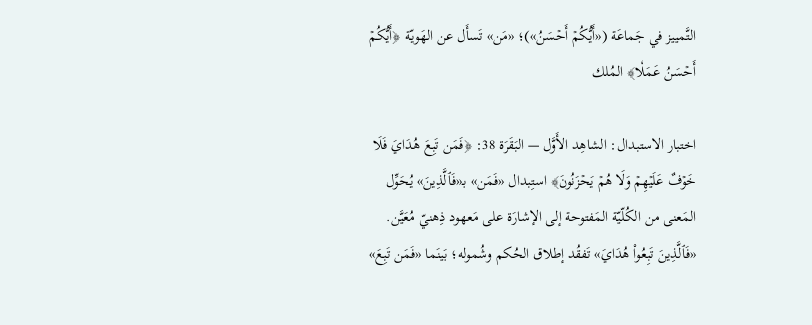التَّمييز في جَماعَة («أَيُّكُمۡ أَحۡسَنُ»)؛ «مَن» تَسأَل عن الهَويّة ﴿أَيُّكُمۡ أَحۡسَنُ عَمَلٗا﴾ المُلك

اختبار الاستبدال: الشاهِد الأَوَّل — البَقَرَة 38: ﴿فَمَن تَبِعَ هُدَايَ فَلَا خَوۡفٌ عَلَيۡهِمۡ وَلَا هُمۡ يَحۡزَنُونَ﴾ استِبدال «فَمَن» بـ«فَٱلَّذِينَ» يُحَوِّل المَعنى من الكُلّيّة المَفتوحة إلى الإشارَة على مَعهود ذِهنيّ مُعَيَّن. «فَٱلَّذِينَ تَبِعُواْ هُدَايَ» تَفقُد إطلاق الحُكم وشُموله؛ بَينَما «فَمَن تَبِعَ»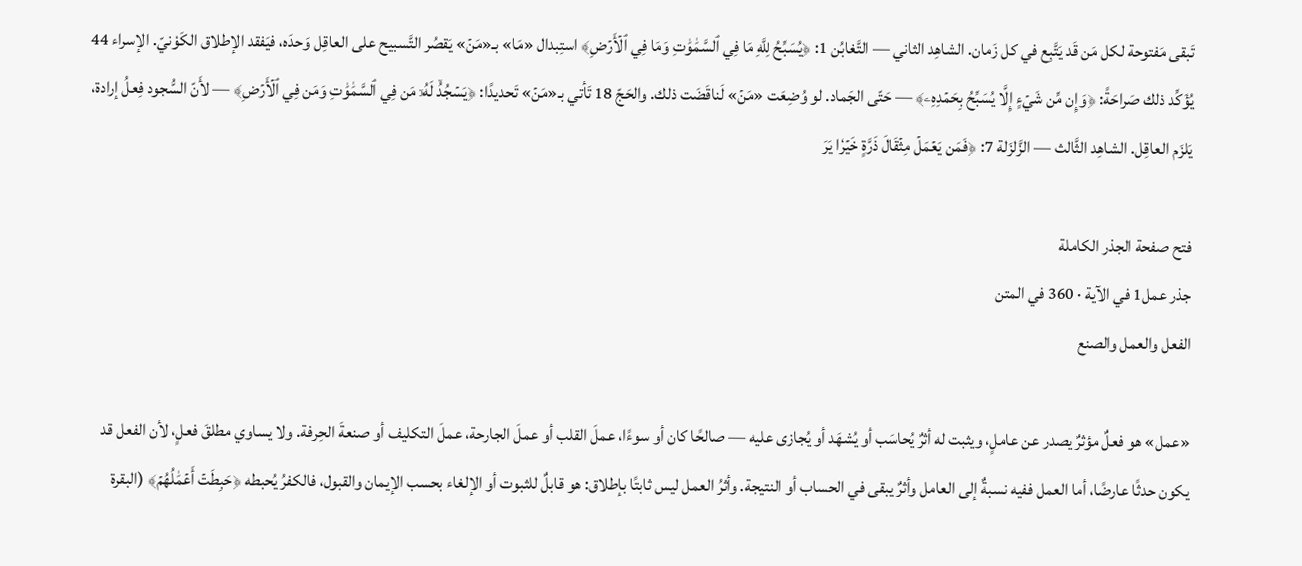تَبقى مَفتوحة لكل مَن قَد يَتَّبِع في كل زَمان. الشاهِد الثاني — التَّغابُن 1: ﴿يُسَبِّحُ لِلَّهِ مَا فِي ٱلسَّمَٰوَٰتِ وَمَا فِي ٱلۡأَرۡضِ﴾ استِبدال «مَا» بـ«مَنۡ» يَقصُر التَّسبيح على العاقِل وَحدَه، فيَفقد الإطلاق الكَوْنيّ. الإسراء 44 يُؤَكِّد ذلك صَراحَةً: ﴿وَإِن مِّن شَيۡءٍ إِلَّا يُسَبِّحُ بِحَمۡدِهِۦ﴾ — حَتّى الجَماد. لو وُضِعَت «مَنۡ» لَناقَضَت ذلك. والحَجّ 18 تَأتي بـ«مَنۡ» تَحديدًا: ﴿يَسۡجُدُۤ لَهُۥۤ مَن فِي ٱلسَّمَٰوَٰتِ وَمَن فِي ٱلۡأَرۡضِ﴾ — لأَنّ السُّجود فِعلُ إرادة، يَلزَم العاقِل. الشاهِد الثَّالث — الزَّلزَلة 7: ﴿فَمَن يَعۡمَلۡ مِثۡقَالَ ذَرَّةٍ خَيۡرٗا يَرَ

فتح صفحة الجذر الكاملة
جذر عمل1 في الآية · 360 في المتن
الفعل والعمل والصنع

«عمل» هو فعلٌ مؤثرٌ يصدر عن عاملٍ، ويثبت له أثرٌ يُحاسَب أو يُشهَد أو يُجازى عليه — صالحًا كان أو سوءًا، عملَ القلب أو عملَ الجارحة، عملَ التكليف أو صنعةَ الحِرفة. ولا يساوي مطلقَ فعلٍ، لأن الفعل قد يكون حدثًا عارضًا، أما العمل ففيه نسبةٌ إلى العامل وأثرٌ يبقى في الحساب أو النتيجة. وأثرُ العمل ليس ثابتًا بإطلاق: هو قابلٌ للثبوت أو الإلغاء بحسب الإيمان والقبول، فالكفرُ يُحبطه ﴿حَبِطَتۡ أَعۡمَٰلُهُمۡ﴾ (البقرة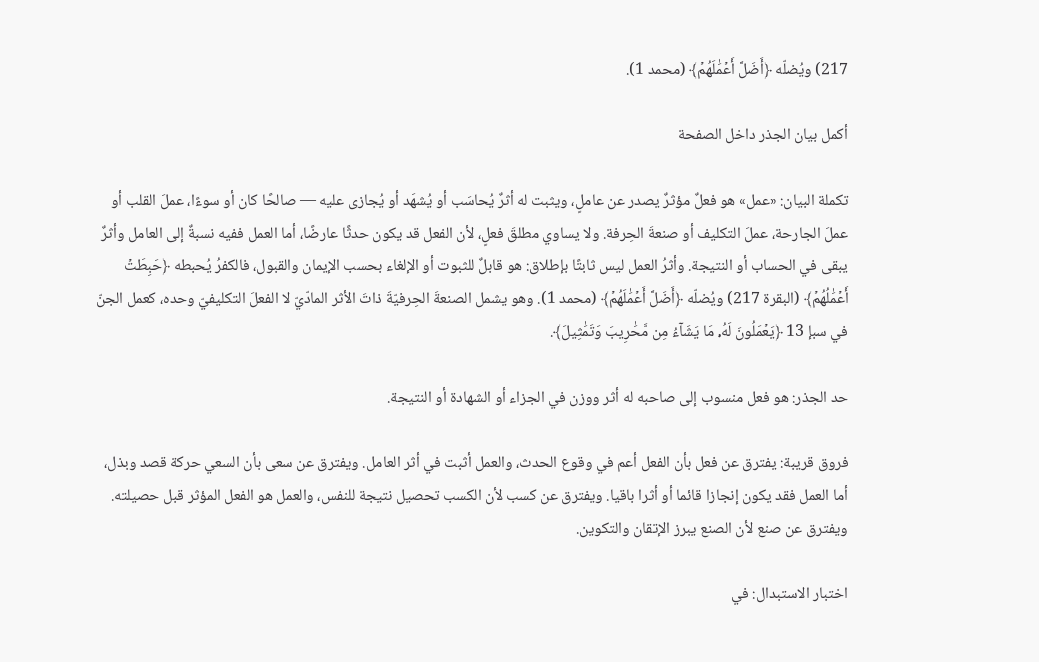217) ويُضلّه ﴿أَضَلَّ أَعۡمَٰلَهُمۡ﴾ (محمد 1).

أكمل بيان الجذر داخل الصفحة

تكملة البيان: «عمل» هو فعلٌ مؤثرٌ يصدر عن عاملٍ، ويثبت له أثرٌ يُحاسَب أو يُشهَد أو يُجازى عليه — صالحًا كان أو سوءًا، عملَ القلب أو عملَ الجارحة، عملَ التكليف أو صنعةَ الحِرفة. ولا يساوي مطلقَ فعلٍ، لأن الفعل قد يكون حدثًا عارضًا، أما العمل ففيه نسبةٌ إلى العامل وأثرٌ يبقى في الحساب أو النتيجة. وأثرُ العمل ليس ثابتًا بإطلاق: هو قابلٌ للثبوت أو الإلغاء بحسب الإيمان والقبول، فالكفرُ يُحبطه ﴿حَبِطَتۡ أَعۡمَٰلُهُمۡ﴾ (البقرة 217) ويُضلّه ﴿أَضَلَّ أَعۡمَٰلَهُمۡ﴾ (محمد 1). وهو يشمل الصنعةَ الحِرفيّةَ ذاتَ الأثر المادّيّ لا الفعلَ التكليفيّ وحده، كعمل الجنّ في سبإ 13 ﴿يَعۡمَلُونَ لَهُۥ مَا يَشَآءُ مِن مَّحَٰرِيبَ وَتَمَٰثِيلَ﴾.

حد الجذر: هو فعل منسوب إلى صاحبه له أثر ووزن في الجزاء أو الشهادة أو النتيجة.

فروق قريبة: يفترق عن فعل بأن الفعل أعم في وقوع الحدث، والعمل أثبت في أثر العامل. ويفترق عن سعى بأن السعي حركة قصد وبذل، أما العمل فقد يكون إنجازا قائما أو أثرا باقيا. ويفترق عن كسب لأن الكسب تحصيل نتيجة للنفس، والعمل هو الفعل المؤثر قبل حصيلته. ويفترق عن صنع لأن الصنع يبرز الإتقان والتكوين.

اختبار الاستبدال: في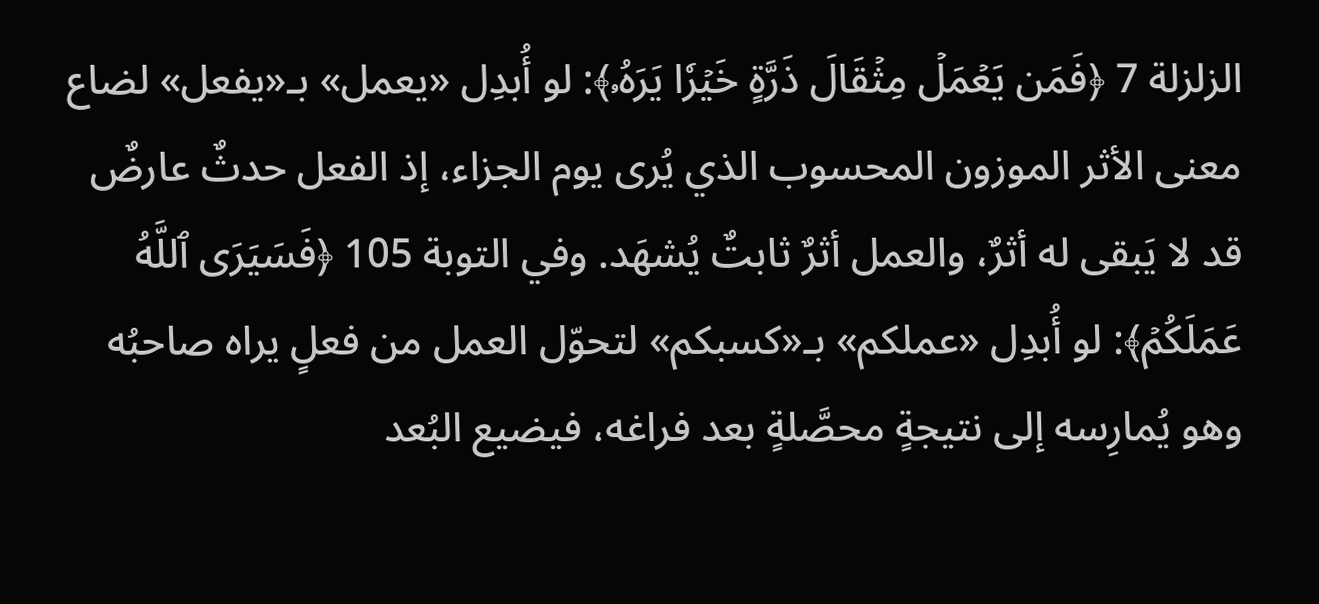الزلزلة 7 ﴿فَمَن يَعۡمَلۡ مِثۡقَالَ ذَرَّةٍ خَيۡرٗا يَرَهُۥ﴾: لو أُبدِل «يعمل» بـ«يفعل» لضاع معنى الأثر الموزون المحسوب الذي يُرى يوم الجزاء، إذ الفعل حدثٌ عارضٌ قد لا يَبقى له أثرٌ، والعمل أثرٌ ثابتٌ يُشهَد. وفي التوبة 105 ﴿فَسَيَرَى ٱللَّهُ عَمَلَكُمۡ﴾: لو أُبدِل «عملكم» بـ«كسبكم» لتحوّل العمل من فعلٍ يراه صاحبُه وهو يُمارِسه إلى نتيجةٍ محصَّلةٍ بعد فراغه، فيضيع البُعد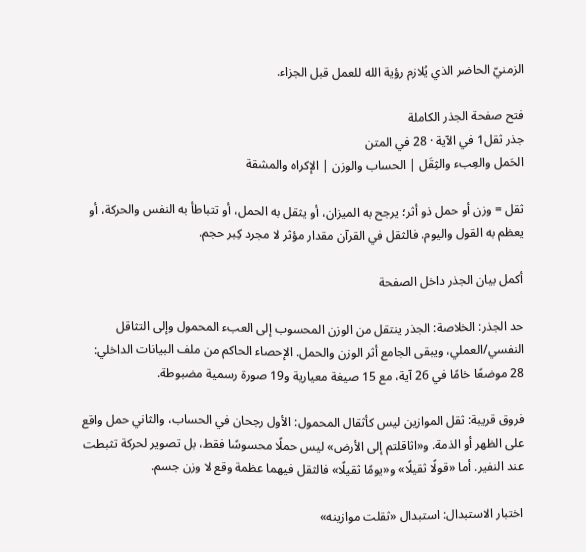الزمنيّ الحاضر الذي يُلازم رؤية الله للعمل قبل الجزاء.

فتح صفحة الجذر الكاملة
جذر ثقل1 في الآية · 28 في المتن
الحَمل والعِبء والثِقَل | الحساب والوزن | الإكراه والمشقة

ثقل = وزن أو حمل ذو أثر؛ يرجح به الميزان، أو يثقل به الحمل، أو تتباطأ به النفس والحركة، أو يعظم به القول واليوم. فالثقل في القرآن مقدار مؤثر لا مجرد كِبر حجم.

أكمل بيان الجذر داخل الصفحة

حد الجذر: الخلاصة: الجذر ينتقل من الوزن المحسوب إلى العبء المحمول وإلى التثاقل النفسي/العملي، ويبقى الجامع أثر الوزن والحمل. الإحصاء الحاكم من ملف البيانات الداخلي: 28 موضعًا خامًا في 26 آية، مع 15 صيغة معيارية و19 صورة رسمية مضبوطة.

فروق قريبة: ثقل الموازين ليس كأثقال المحمول: الأول رجحان في الحساب، والثاني حمل واقع على الظهر أو الذمة. و«اثاقلتم إلى الأرض» ليس حملًا محسوسًا فقط، بل تصوير لحركة تثبطت عند النفير. أما «قولًا ثقيلًا» و«يومًا ثقيلًا» فالثقل فيهما عظمة وقع لا وزن جسم.

اختبار الاستبدال: استبدال «ثقلت موازينه»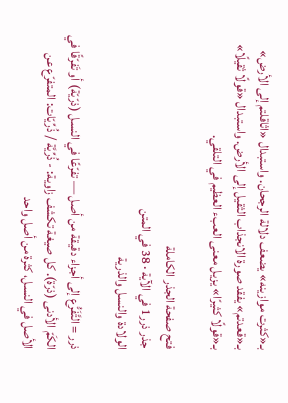بـ«كثرت موازينه» يضعف دلالة الرجحان. واستبدال «اثاقلتم إلى الأرض» بـ«قعدتم» يفقد صورة الانجذاب الثقيل إلى الأرض. واستبدال «قولًا ثقيلًا» بـ«قولًا كثيرًا» يزيل معنى العبء العظيم في التلقي.

فتح صفحة الجذر الكاملة
جذر ذرر1 في الآية · 38 في المتن
الولادة والنسل والذرية

ذرر = التَّفَرُّع إلى أجزاء دقيقة من أصل — تفرّعًا في النسل (ذرّيّة) أو تَفرّقًا في الكَمّ الأدنى (ذرّة). كل صيغة تكشف زاوية: - ذُرِّيَّة / ذُرِّيّات: المتفرّع عن الأصل في النسل، كثرة من أصل واحد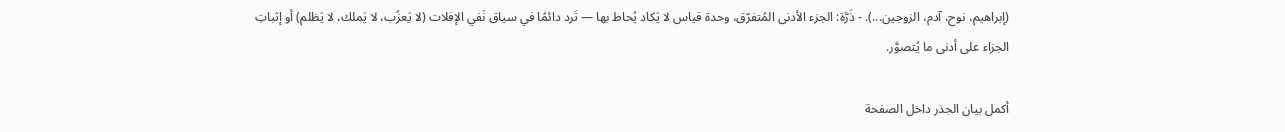(إبراهيم، نوح، آدم، الزوجين...). - ذَرَّة: الجزء الأدنى المُتفرّق، وحدة قياس لا يَكاد يُحاط بها — تَرد دائمًا في سياق نَفي الإفلات (لا يَعزُب، لا يَملك، لا يَظلم) أو إثباتِ الجزاء على أدنى ما يُتصوَّر.

أكمل بيان الجذر داخل الصفحة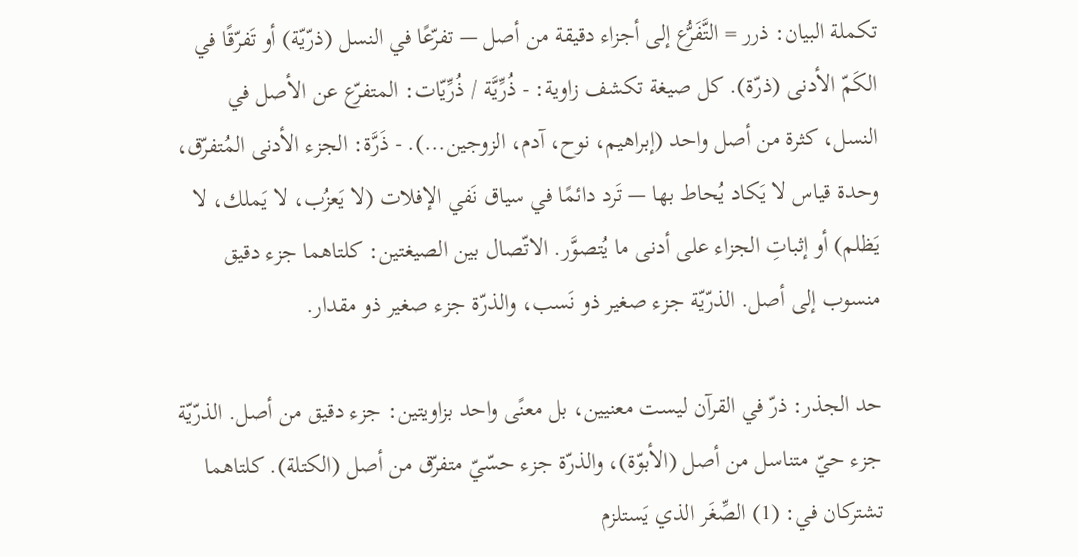تكملة البيان: ذرر = التَّفَرُّع إلى أجزاء دقيقة من أصل — تفرّعًا في النسل (ذرّيّة) أو تَفرّقًا في الكَمّ الأدنى (ذرّة). كل صيغة تكشف زاوية: - ذُرِّيَّة / ذُرِّيّات: المتفرّع عن الأصل في النسل، كثرة من أصل واحد (إبراهيم، نوح، آدم، الزوجين...). - ذَرَّة: الجزء الأدنى المُتفرّق، وحدة قياس لا يَكاد يُحاط بها — تَرد دائمًا في سياق نَفي الإفلات (لا يَعزُب، لا يَملك، لا يَظلم) أو إثباتِ الجزاء على أدنى ما يُتصوَّر. الاتّصال بين الصيغتين: كلتاهما جزء دقيق منسوب إلى أصل. الذرّيّة جزء صغير ذو نَسب، والذرّة جزء صغير ذو مقدار.

حد الجذر: ذرّ في القرآن ليست معنيين، بل معنًى واحد بزاويتين: جزء دقيق من أصل. الذرّيّة جزء حيّ متناسل من أصل (الأبوّة)، والذرّة جزء حسّيّ متفرّق من أصل (الكتلة). كلتاهما تشتركان في: (1) الصِّغَر الذي يَستلزم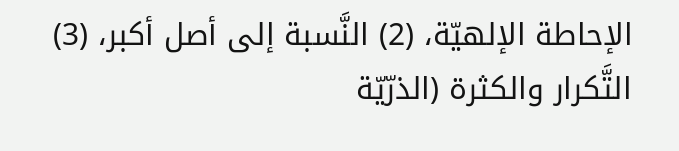الإحاطة الإلهيّة، (2) النَّسبة إلى أصل أكبر، (3) التَّكرار والكثرة (الذرّيّة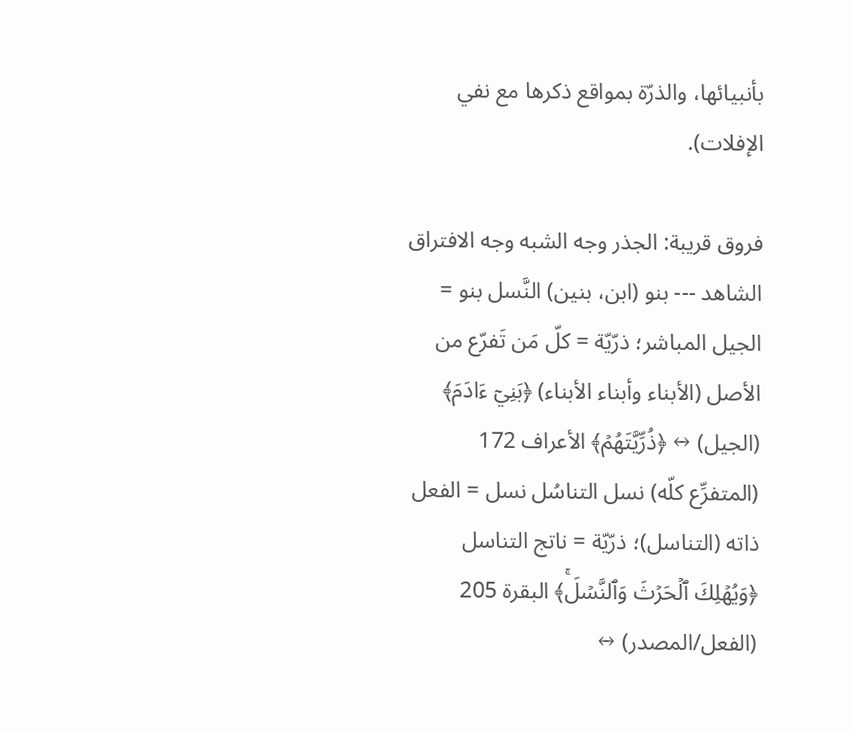بأنبيائها، والذرّة بمواقع ذكرها مع نفي الإفلات).

فروق قريبة: الجذر وجه الشبه وجه الافتراق الشاهد --- بنو (ابن، بنين) النَّسل بنو = الجيل المباشر؛ ذرّيّة = كلّ مَن تَفرّع من الأصل (الأبناء وأبناء الأبناء) ﴿بَنِيٓ ءَادَمَ﴾ (الجيل) ↔ ﴿ذُرِّيَّتَهُمۡ﴾ الأعراف 172 (المتفرِّع كلّه) نسل التناسُل نسل = الفعل ذاته (التناسل)؛ ذرّيّة = ناتج التناسل ﴿وَيُهۡلِكَ ٱلۡحَرۡثَ وَٱلنَّسۡلَۚ﴾ البقرة 205 (الفعل/المصدر) ↔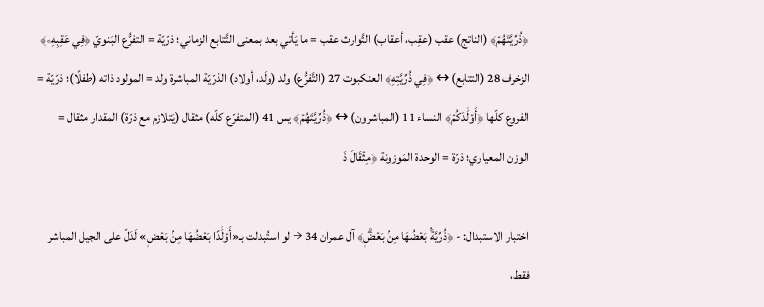﴿ذُرِّيَّتَهُمۡ﴾ (الناتج) عقب (عقِب، أعقاب) التَّوارث عقب = ما يَأتي بعد بمعنى التَّتابع الزماني؛ ذرّيّة = التفرُّع البَنويّ ﴿فِي عَقِبِهِۦ﴾ الزخرف 28 (التتابع) ↔ ﴿فِي ذُرِّيَّتِهِ﴾ العنكبوت 27 (التَّفرُّع) ولد (ولَد، أولاد) الذرّيّة المباشرة ولد = المولود ذاته (طفلًا)؛ ذرّيّة = الفروع كلّها ﴿أَوۡلَٰدَكُمۡ﴾ النساء 11 (المباشرون) ↔ ﴿ذُرِّيَّتَهُمۡ﴾ يس 41 (المتفرّع كلّه) مثقال (يَتلازم مع ذرّة) المقدار مثقال = الوزن المعياري؛ ذرّة = الوحدة المَوزونة ﴿مِثۡقَالَ ذَ

اختبار الاستبدال: - ﴿ذُرِّيَّةَۢ بَعۡضُهَا مِنۢ بَعۡضٖۗ﴾ آل عمران 34 → لو استُبدلت بـ«أَوۡلَٰدًا بَعۡضُهَا مِنۢ بَعۡضٖ» لَدَلّ على الجيل المباشر فقط،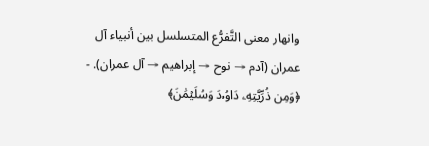وانهار معنى التَّفرُّع المتسلسل بين أنبياء آل عمران (آدم → نوح → إبراهيم → آل عمران). - ﴿وَمِن ذُرِّيَّتِهِۦ دَاوُۥدَ وَسُلَيۡمَٰنَ﴾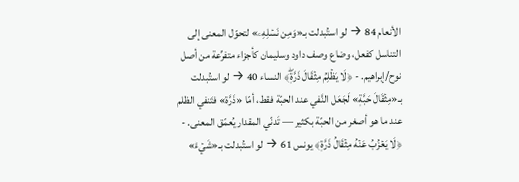الأنعام 84 → لو استُبدلت بـ«وَمِن نَسۡلِهِۦ» لتحوّل المعنى إلى التناسل كفعل، وضاع وصف داود وسليمان كأجزاء متفرِّعة من أصل نوح/إبراهيم. - ﴿لَا يَظۡلِمُ مِثۡقَالَ ذَرَّةٖۖ﴾ النساء 40 → لو استُبدلت بـ«مِثۡقَالَ حَبَّةٖ» لَجَعَل النَّفي عند الحبّة فقط، أمّا «ذَرَّة» فتَنفي الظلم عند ما هو أصغر من الحبّة بكثير — تَدنّي المقدار يُعمّق المعنى. - ﴿لَا يَعۡزُبُ عَنۡهُ مِثۡقَالُ ذَرَّةٖ﴾ يونس 61 → لو استُبدلت بـ«شَيۡءٞ»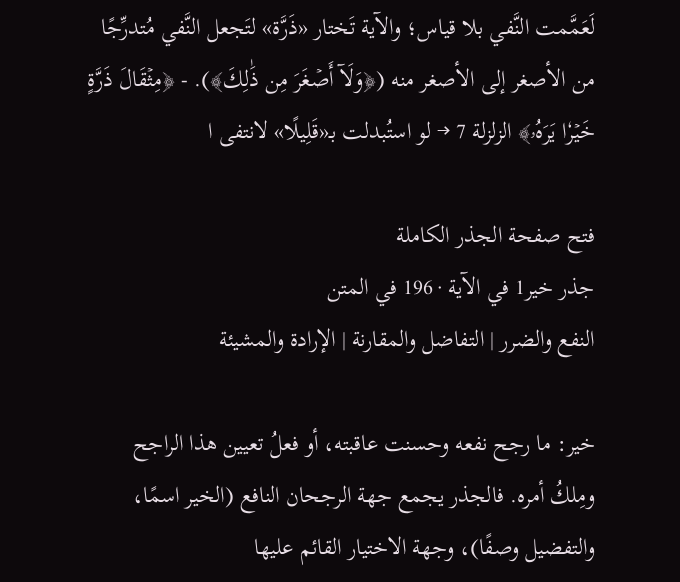لَعَمَّمت النَّفي بلا قياس؛ والآية تَختار «ذَرَّة» لتَجعل النَّفي مُتدرِّجًا من الأصغر إلى الأصغر منه (﴿وَلَآ أَصۡغَرَ مِن ذَٰلِكَ﴾). - ﴿مِثۡقَالَ ذَرَّةٍ خَيۡرٗا يَرَهُۥ﴾ الزلزلة 7 → لو استُبدلت بـ«قَلِيلًا» لانتفى ا

فتح صفحة الجذر الكاملة
جذر خير1 في الآية · 196 في المتن
النفع والضرر | التفاضل والمقارنة | الإرادة والمشيئة

خير: ما رجح نفعه وحسنت عاقبته، أو فعلُ تعيين هذا الراجح ومِلكُ أمره. فالجذر يجمع جهة الرجحان النافع (الخير اسمًا، والتفضيل وصفًا)، وجهة الاختيار القائم عليها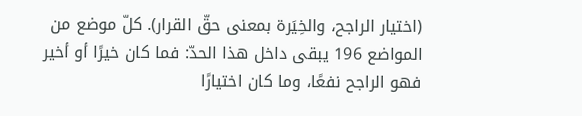(اختيار الراجح، والخِيَرة بمعنى حقّ القرار). كلّ موضع من المواضع 196 يبقى داخل هذا الحدّ: فما كان خيرًا أو أخير فهو الراجح نفعًا، وما كان اختيارًا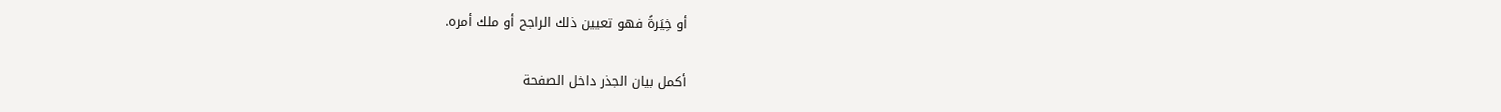أو خِيَرةً فهو تعيين ذلك الراجح أو ملك أمره.

أكمل بيان الجذر داخل الصفحة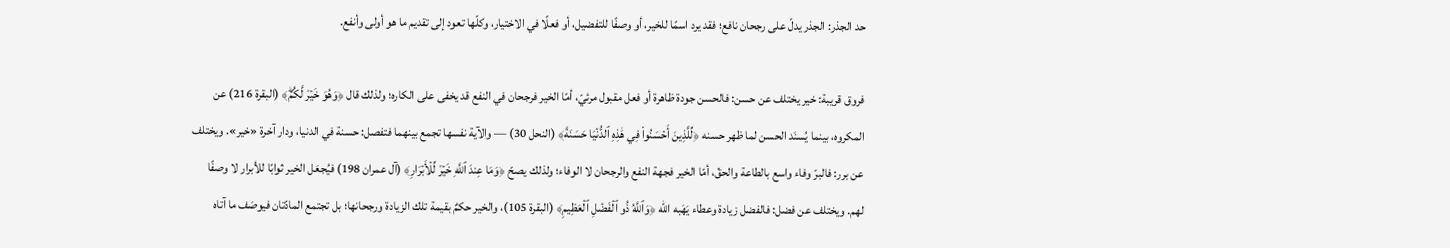حد الجذر: الجذر يدلّ على رجحان نافع؛ فقد يرد اسمًا للخير، أو وصفًا للتفضيل، أو فعلًا في الاختيار، وكلّها تعود إلى تقديم ما هو أولى وأنفع.

فروق قريبة: خير يختلف عن حسن: فالحسن جودة ظاهرة أو فعل مقبول مرئيّ، أمّا الخير فرجحان في النفع قد يخفى على الكاره؛ ولذلك قال ﴿وَهُوَ خَيۡرٞ لَّكُمۡۖ﴾ (البقرة 216) عن المكروه، بينما يُسنَد الحسن لما ظهر حسنه ﴿لِّلَّذِينَ أَحۡسَنُواْ فِي هَٰذِهِ ٱلدُّنۡيَا حَسَنَةٞ﴾ (النحل 30) — والآية نفسها تجمع بينهما فتفصل: حسنة في الدنيا، ودار آخرة «خير». ويختلف عن برر: فالبرّ وفاء واسع بالطاعة والحقّ، أمّا الخير فجهة النفع والرجحان لا الوفاء؛ ولذلك يصحّ ﴿وَمَا عِندَ ٱللَّهِ خَيۡرٞ لِّلۡأَبۡرَارِ﴾ (آل عمران 198) فيُجعَل الخير ثوابًا للأبرار لا وصفًا لهم. ويختلف عن فضل: فالفضل زيادة وعطاء يَهَبه الله ﴿وَٱللَّهُ ذُو ٱلۡفَضۡلِ ٱلۡعَظِيمِ﴾ (البقرة 105)، والخير حكمٌ بقيمة تلك الزيادة ورجحانها؛ بل تجتمع المادّتان فيوصَف ما آتاه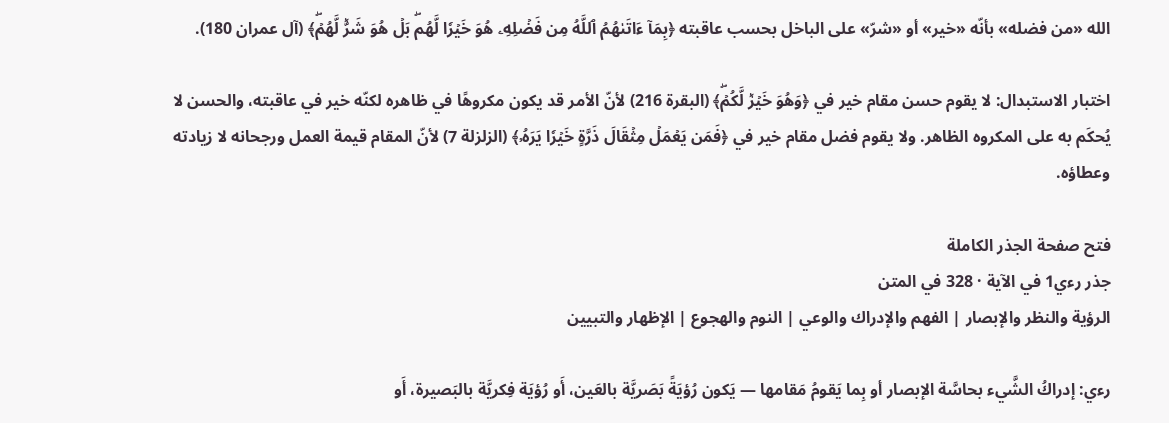الله «من فضله» بأنّه «خير» أو «شرّ» على الباخل بحسب عاقبته ﴿بِمَآ ءَاتَىٰهُمُ ٱللَّهُ مِن فَضۡلِهِۦ هُوَ خَيۡرٗا لَّهُمۖ بَلۡ هُوَ شَرّٞ لَّهُمۡۖ﴾ (آل عمران 180).

اختبار الاستبدال: لا يقوم حسن مقام خير في ﴿وَهُوَ خَيۡرٞ لَّكُمۡۖ﴾ (البقرة 216) لأنّ الأمر قد يكون مكروهًا في ظاهره لكنّه خير في عاقبته، والحسن لا يُحكَم به على المكروه الظاهر. ولا يقوم فضل مقام خير في ﴿فَمَن يَعۡمَلۡ مِثۡقَالَ ذَرَّةٍ خَيۡرٗا يَرَهُۥ﴾ (الزلزلة 7) لأنّ المقام قيمة العمل ورجحانه لا زيادته وعطاؤه.

فتح صفحة الجذر الكاملة
جذر رءي1 في الآية · 328 في المتن
الرؤية والنظر والإبصار | الفهم والإدراك والوعي | النوم والهجوع | الإظهار والتبيين

رءي: إدراكُ الشَّيء بحاسَّة الإبصار أو بِما يَقومُ مَقامها — يَكون رُؤيَةً بَصَريَّة بالعَين، أَو رُؤيَة فِكريَّة بالبَصيرة، أَو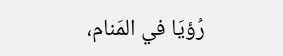رُؤيَا في المَنام،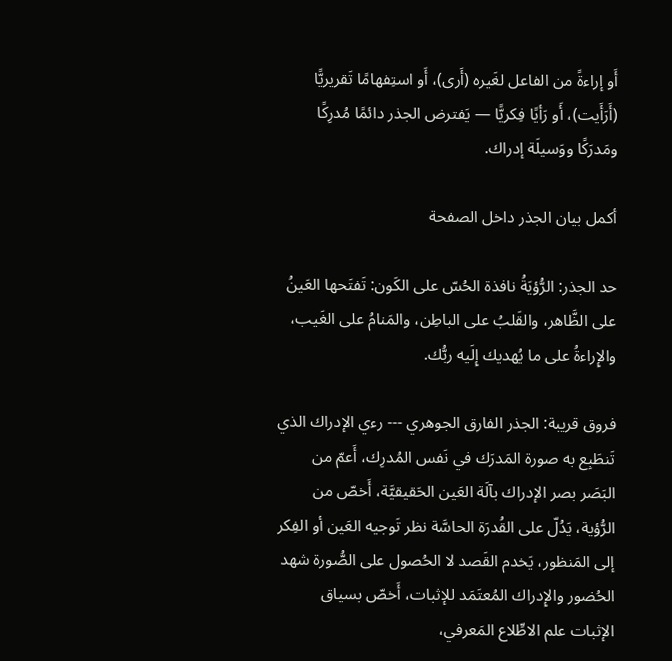أَو إراءةً من الفاعل لغَيره (أَرى)، أَو استِفهامًا تَقريريًّا (أَرَأَيت)، أَو رَأيًا فِكريًّا — يَفترض الجذر دائمًا مُدرِكًا ومَدرَكًا ووَسيلَة إدراك.

أكمل بيان الجذر داخل الصفحة

حد الجذر: الرُّؤيَةُ نافذة الحُسّ على الكَون: تَفتَحها العَينُ على الظَّاهر، والقَلبُ على الباطِن، والمَنامُ على الغَيب، والإِراءةُ على ما يُهديك إِلَيه ربُّك.

فروق قريبة: الجذر الفارق الجوهري --- رءي الإدراك الذي تَنطَبِع به صورة المَدرَك في نَفس المُدرِك، أَعمّ من البَصَر بصر الإدراك بآلَة العَين الحَقيقيَّة، أَخصّ من الرُّؤية، يَدُلّ على القُدرَة الحاسَّة نظر تَوجيه العَين أو الفِكر إلى المَنظور، يَخدم القَصد لا الحُصول على الصُّورة شهد الحُضور والإِدراك المُعتَمَد للإثبات، أَخصّ بسياق الإثبات علم الاطِّلاع المَعرفي،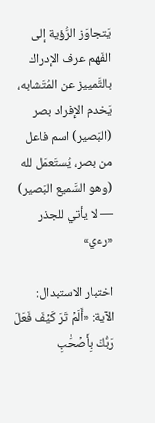يَتجاوَز الرُّؤية إلى الفَهم عرف الإدراك بالتَّمييز عن المُتَشابه، يَخدم الإِفراد بصر (البَصير) اسم فاعل من بصر، يُستَعمَل لله (وهو السَّميع البَصير) — لا يأتي للجذر «رءي»

اختبار الاستبدال: الآية: «أَلَمۡ تَرَ كَيۡفَ فَعَلَ رَبُّكَ بِأَصۡحَٰبِ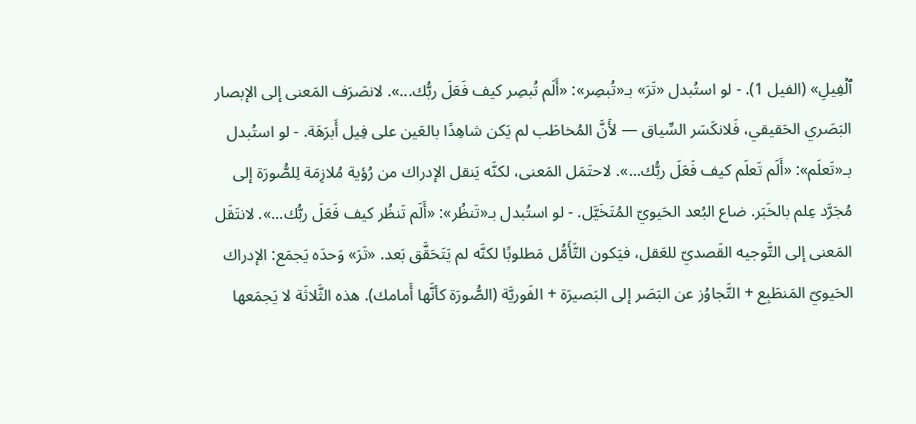ٱلۡفِيلِ» (الفيل 1). - لو استُبدل «تَرَ» بـ«تُبصِر»: «أَلَم تُبصِر كيف فَعَلَ ربُّك...». لانصَرَف المَعنى إلى الإبصار البَصَري الحَقيقي، فَلانكَسَر السِّياق — لأَنَّ المُخاطَب لم يَكن شاهِدًا بالعَين على فِيل أَبرَهَة. - لو استُبدل بـ«تَعلَم»: «أَلَم تَعلَم كيف فَعَلَ ربُّك...». لاحتَمَل المَعنى، لكنَّه يَنقل الإدراك من رُؤية مُلازِمَة لِلصُّورَة إلى مُجَرَّد عِلم بالخَبَر. ضاع البُعد الحَيويّ المُتَخَيَّل. - لو استُبدل بـ«تَنظُر»: «أَلَم تَنظُر كيف فَعَلَ ربُّك...». لانتَقَل المَعنى إلى التَّوجيه القَصديّ للعَقل، فيَكون التَّأَمُّل مَطلوبًا لكنَّه لم يَتَحَقَّق بَعد. «تَرَ» وَحدَه يَجمَع: الإدراك الحَيويّ المَنطَبِع + التَّجاوُز عن البَصَر إلى البَصيرَة + الفَوريَّة (الصُّورَة كأنَّها أَمامك). هذه الثَّلاثَة لا يَجمَعها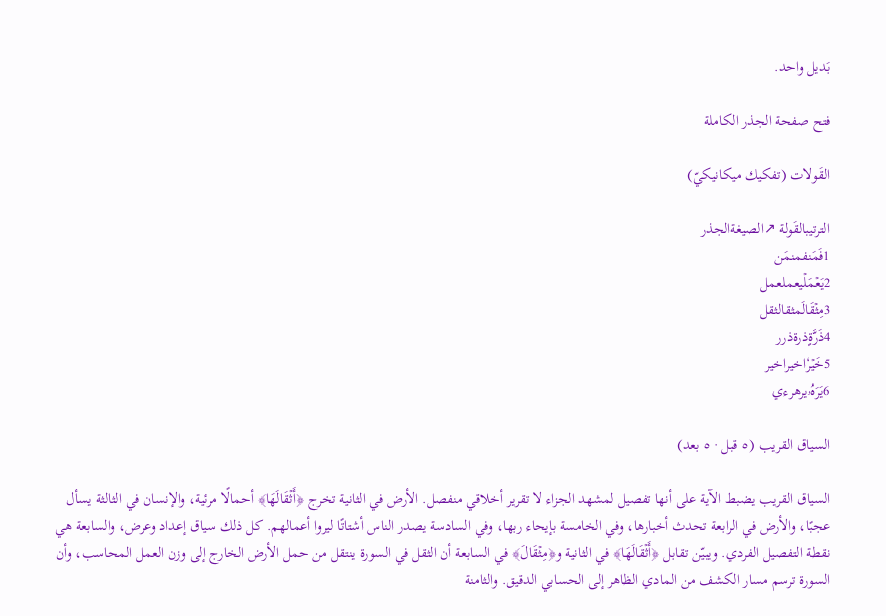بَديل واحد.

فتح صفحة الجذر الكاملة

القَولات (تفكيك ميكانيكيّ)

الترتيبالقَولة ↗الصيغةالجذر
1فَمَنفمنمَن
2يَعۡمَلۡيعملعمل
3مِثۡقَالَمثقالثقل
4ذَرَّةٍذرةذرر
5خَيۡرٗاخيراخير
6يَرَهُۥيرهرءي

السياق القريب (٥ قبل · ٥ بعد)

السياق القريب يضبط الآية على أنها تفصيل لمشهد الجزاء لا تقرير أخلاقي منفصل. الأرض في الثانية تخرج ﴿أَثۡقَالَهَا﴾ أحمالًا مرئية، والإنسان في الثالثة يسأل عجبًا، والأرض في الرابعة تحدث أخبارها، وفي الخامسة بإيحاء ربها، وفي السادسة يصدر الناس أشتاتًا ليروا أعمالهم. كل ذلك سياق إعداد وعرض، والسابعة هي نقطة التفصيل الفردي. ويبيّن تقابل ﴿أَثۡقَالَهَا﴾ في الثانية و﴿مِثۡقَالَ﴾ في السابعة أن الثقل في السورة ينتقل من حمل الأرض الخارج إلى وزن العمل المحاسب، وأن السورة ترسم مسار الكشف من المادي الظاهر إلى الحسابي الدقيق. والثامنة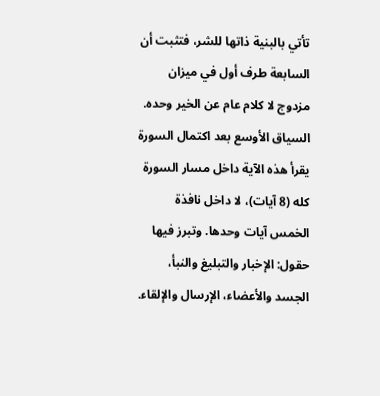تأتي بالبنية ذاتها للشر، فتثبت أن السابعة طرف أول في ميزان مزدوج لا كلام عام عن الخير وحده. السياق الأوسع بعد اكتمال السورة يقرأ هذه الآية داخل مسار السورة كله (8 آيات)، لا داخل نافذة الخمس آيات وحدها. وتبرز فيها حقول: الإخبار والتبليغ والنبأ، الجسد والأعضاء، الإرسال والإلقاء.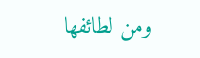ومن لطائفها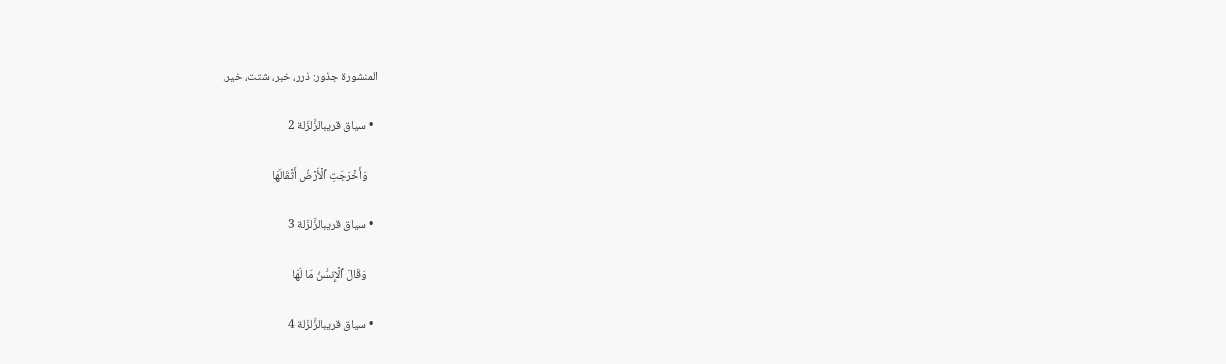المنشورة جذور: ذرر، خبر، شتت، خير.

  • سياق قريبالزَّلزَلة 2

    وَأَخۡرَجَتِ ٱلۡأَرۡضُ أَثۡقَالَهَا

  • سياق قريبالزَّلزَلة 3

    وَقَالَ ٱلۡإِنسَٰنُ مَا لَهَا

  • سياق قريبالزَّلزَلة 4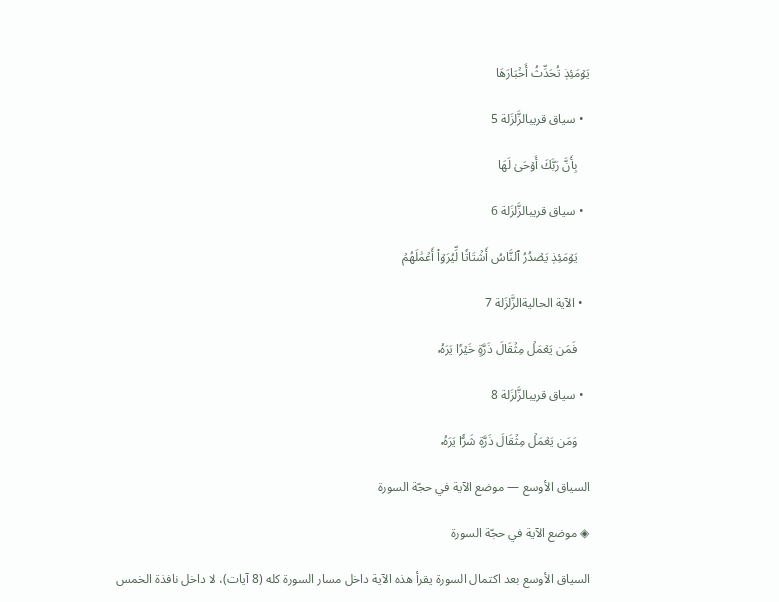يَوۡمَئِذٖ تُحَدِّثُ أَخۡبَارَهَا

  • سياق قريبالزَّلزَلة 5

    بِأَنَّ رَبَّكَ أَوۡحَىٰ لَهَا

  • سياق قريبالزَّلزَلة 6

    يَوۡمَئِذٖ يَصۡدُرُ ٱلنَّاسُ أَشۡتَاتٗا لِّيُرَوۡاْ أَعۡمَٰلَهُمۡ

  • الآية الحاليةالزَّلزَلة 7

    فَمَن يَعۡمَلۡ مِثۡقَالَ ذَرَّةٍ خَيۡرٗا يَرَهُۥ

  • سياق قريبالزَّلزَلة 8

    وَمَن يَعۡمَلۡ مِثۡقَالَ ذَرَّةٖ شَرّٗا يَرَهُۥ

السياق الأوسع — موضع الآية في حجّة السورة

◈ موضع الآية في حجّة السورة

السياق الأوسع بعد اكتمال السورة يقرأ هذه الآية داخل مسار السورة كله (8 آيات)، لا داخل نافذة الخمس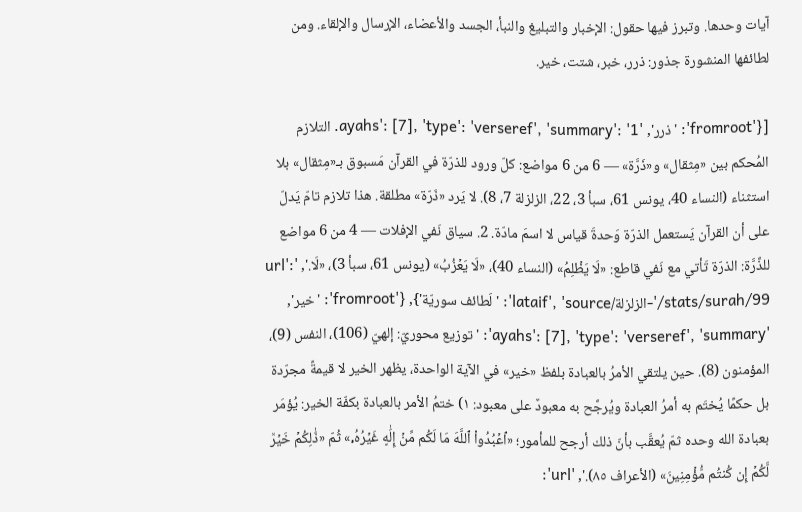آيات وحدها. وتبرز فيها حقول: الإخبار والتبليغ والنبأ، الجسد والأعضاء، الإرسال والإلقاء. ومن لطائفها المنشورة جذور: ذرر، خبر، شتت، خير.

[{'fromroot': 'ذرر', 'ayahs': [7], 'type': 'verseref', 'summary': '1. التلازم المُحكم بين «مِثقال» و«ذَرَّة» — 6 من 6 مواضع: كلّ ورود للذرّة في القرآن مَسبوق بـ«مِثقال» بلا استثناء (النساء 40، يونس 61، سبأ 3، 22، الزلزلة 7، 8). لا يَرد «ذَرّة» مطلقة. هذا تلازم تامّ يَدلّ على أن القرآن يَستعمل الذرّة وَحدةَ قياس لا اسمَ مادّة. 2. سياق نَفي الإفلات — 4 من 6 مواضع للذَّرَّة: الذرّة تَأتي مع نَفي قاطع: «لَا يَظۡلِمُ» (النساء 40)، «لَا يَعۡزُبُ» (يونس 61، سبأ 3)، «لَا.', 'url': '/stats/surah/99-الزلزلة/lataif', 'source': 'لَطائف سوريّة'}, {'fromroot': 'خير', 'ayahs': [7], 'type': 'verseref', 'summary': 'توزيع محوريّ: إلهيّ (106)، النفس (9)، المؤمنون (8). حين يلتقي الأمرُ بالعبادة بلفظ «خير» في الآية الواحدة، يظهر الخير لا قيمةً مجرّدة بل حكمًا يُختَم به أمرُ العبادة ويُرجَّح به معبودٌ على معبود: ١) ختمُ الأمر بالعبادة بكفّة الخير: يُؤمَر بعبادة الله وحده ثمّ يُعقَّب بأنّ ذلك أرجح للمأمور؛ «ٱعۡبُدُواْ ٱللَّهَ مَا لَكُم مِّنۡ إِلَٰهٍ غَيۡرُهُۥ» ثُمّ «ذَٰلِكُمۡ خَيۡرٞ لَّكُمۡ إِن كُنتُم مُّؤۡمِنِينَ» (الأعراف ٨٥).', 'url':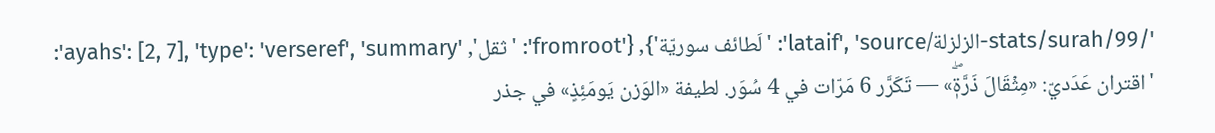'/stats/surah/99-الزلزلة/lataif', 'source': 'لَطائف سوريّة'}, {'fromroot': 'ثقل', 'ayahs': [2, 7], 'type': 'verseref', 'summary': 'اقتران عَدَديّ: «مِثۡقَالَ ذَرَّةٖۖ» — تَكَرَّر 6 مَرّات في 4 سُوَر. لطيفة «الوَزن يَومَئِذٍ» في جذر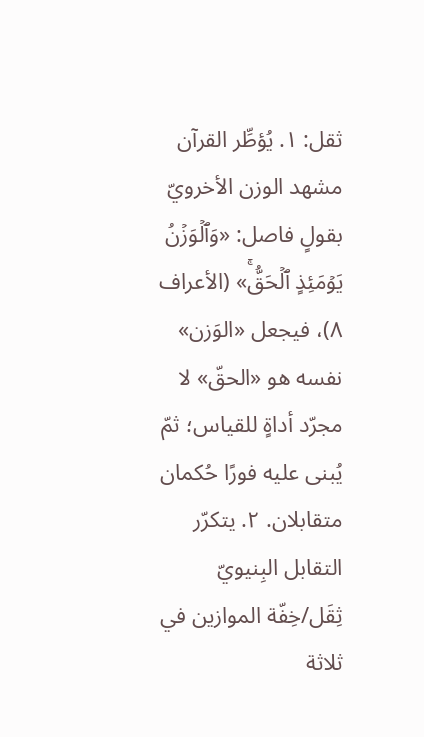ثقل: ١. يُؤطِّر القرآن مشهد الوزن الأخرويّ بقولٍ فاصل: «وَٱلۡوَزۡنُ يَوۡمَئِذٍ ٱلۡحَقُّۚ» (الأعراف ٨)، فيجعل «الوَزن» نفسه هو «الحقّ» لا مجرّد أداةٍ للقياس؛ ثمّ يُبنى عليه فورًا حُكمان متقابلان. ٢. يتكرّر التقابل البِنيويّ ثِقَل/خِفّة الموازين في ثلاثة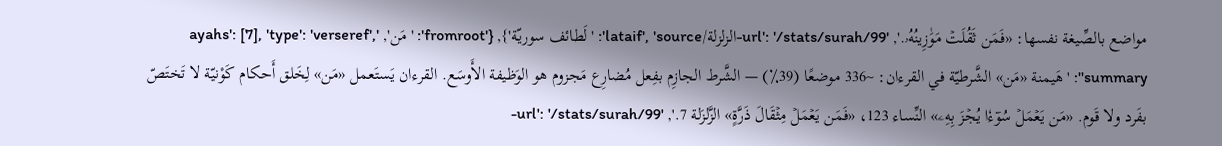مواضع بالصِّيغة نفسها: «فَمَن ثَقُلَتۡ مَوَٰزِينُهُۥ.', 'url': '/stats/surah/99-الزلزلة/lataif', 'source': 'لَطائف سوريّة'}, {'fromroot': 'مَن', 'ayahs': [7], 'type': 'verseref', 'summary': 'هَيمنة «مَن» الشَّرطيّة في القرءان: ~336 موضعًا (39٪) — الشَّرط الجازِم بفِعل مُضارِع مَجزوم هو الوَظيفة الأَوسَع. القرءان يَستَعمل «مَن» لِخَلق أَحكام كَوْنيّة لا تَختَصّ بفَرد ولا قَوم. «مَن يَعۡمَلۡ سُوٓءٗا يُجۡزَ بِهِۦ» النِّساء 123، «فَمَن يَعۡمَلۡ مِثۡقَالَ ذَرَّةٍ» الزَّلزَلة 7.', 'url': '/stats/surah/99-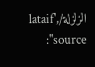الزلزلة/lataif', 'source':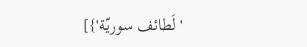'لَطائف سوريّة'}]